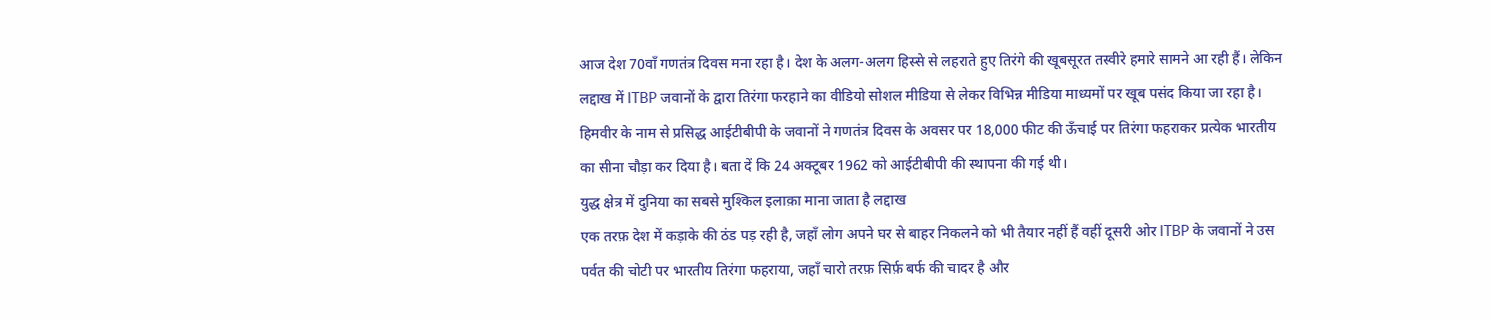आज देश 70वाँ गणतंत्र दिवस मना रहा है। देश के अलग-अलग हिस्से से लहराते हुए तिरंगे की खूबसूरत तस्वीरे हमारे सामने आ रही हैं। लेकिन लद्दाख में ITBP जवानों के द्वारा तिरंगा फरहाने का वीडियो सोशल मीडिया से लेकर विभिन्न मीडिया माध्यमों पर खूब पसंद किया जा रहा है।
हिमवीर के नाम से प्रसिद्ध आईटीबीपी के जवानों ने गणतंत्र दिवस के अवसर पर 18,000 फीट की ऊँचाई पर तिरंगा फहराकर प्रत्येक भारतीय का सीना चौड़ा कर दिया है। बता दें कि 24 अक्टूबर 1962 को आईटीबीपी की स्थापना की गई थी।
युद्ध क्षेत्र में दुनिया का सबसे मुश्किल इलाक़ा माना जाता है लद्दाख
एक तरफ़ देश में कड़ाके की ठंड पड़ रही है, जहाँ लोग अपने घर से बाहर निकलने को भी तैयार नहीं हैं वहीं दूसरी ओर ITBP के जवानों ने उस पर्वत की चोटी पर भारतीय तिरंगा फहराया, जहाँ चारो तरफ़ सिर्फ़ बर्फ की चादर है और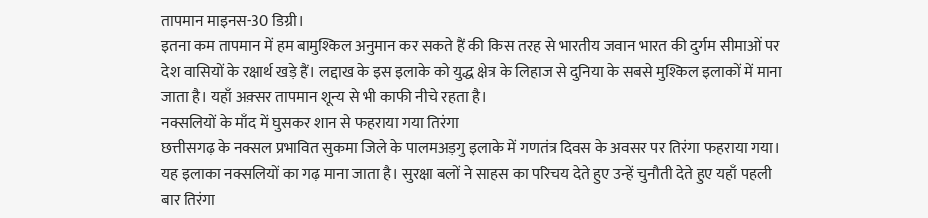तापमान माइनस-30 डिग्री।
इतना कम तापमान में हम बामुश्किल अनुमान कर सकते हैं की किस तरह से भारतीय जवान भारत की दुर्गम सीमाओं पर देश वासियों के रक्षार्थ खड़े हैं। लद्दाख के इस इलाके को युद्ध क्षेत्र के लिहाज से दुनिया के सबसे मुश्किल इलाकों में माना जाता है। यहाँ अक़्सर तापमान शून्य से भी काफी नीचे रहता है।
नक्सलियों के माँद में घुसकर शान से फहराया गया तिरंगा
छत्तीसगढ़ के नक्सल प्रभावित सुकमा जिले के पालमअड़गु इलाके में गणतंत्र दिवस के अवसर पर तिरंगा फहराया गया। यह इलाका नक्सलियों का गढ़ माना जाता है। सुरक्षा बलों ने साहस का परिचय देते हुए उन्हें चुनौती देते हुए यहाँ पहली बार तिरंगा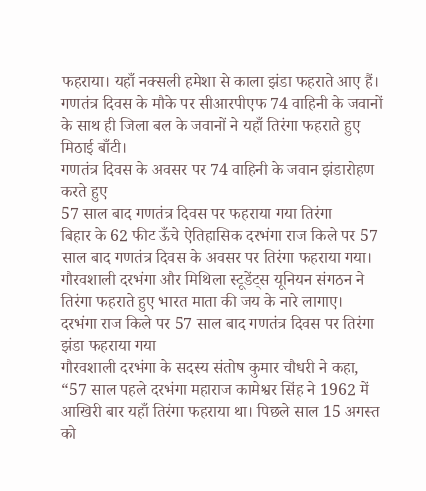फहराया। यहाँ नक्सली हमेशा से काला झंडा फहराते आए हैं। गणतंत्र दिवस के मौके पर सीआरपीएफ 74 वाहिनी के जवानों के साथ ही जिला बल के जवानों ने यहाँ तिरंगा फहराते हुए मिठाई बाँटी।
गणतंत्र दिवस के अवसर पर 74 वाहिनी के जवान झंडारोहण करते हुए
57 साल बाद गणतंत्र दिवस पर फहराया गया तिरंगा
बिहार के 62 फीट ऊँचे ऐतिहासिक दरभंगा राज किले पर 57 साल बाद गणतंत्र दिवस के अवसर पर तिरंगा फहराया गया। गौरवशाली दरभंगा और मिथिला स्टूडेंट्स यूनियन संगठन ने तिरंगा फहराते हुए भारत माता की जय के नारे लागाए।
दरभंगा राज किले पर 57 साल बाद गणतंत्र दिवस पर तिरंगा झंडा फहराया गया
गौरवशाली दरभंगा के सदस्य संतोष कुमार चौधरी ने कहा, “57 साल पहले दरभंगा महाराज कामेश्वर सिंह ने 1962 में आखिरी बार यहाँ तिरंगा फहराया था। पिछले साल 15 अगस्त को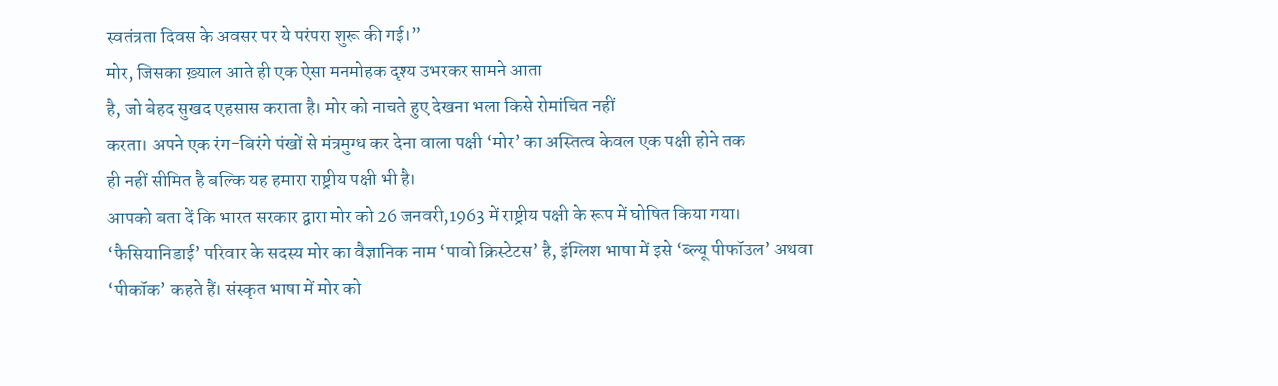स्वतंत्रता दिवस के अवसर पर ये परंपरा शुरू की गई।”
मोर, जिसका ख़्याल आते ही एक ऐसा मनमोहक दृश्य उभरकर सामने आता
है, जो बेहद सुखद एहसास कराता है। मोर को नाचते हुए देखना भला किसे रोमांचित नहीं
करता। अपने एक रंग-बिरंगे पंखों से मंत्रमुग्ध कर देना वाला पक्षी ‘मोर’ का अस्तित्व केवल एक पक्षी होने तक
ही नहीं सीमित है बल्कि यह हमारा राष्ट्रीय पक्षी भी है।
आपको बता दें कि भारत सरकार द्वारा मोर को 26 जनवरी,1963 में राष्ट्रीय पक्षी के रूप में घोषित किया गया। ‘फैसियानिडाई’ परिवार के सदस्य मोर का वैज्ञानिक नाम ‘पावो क्रिस्टेटस’ है, इंग्लिश भाषा में इसे ‘ब्ल्यू पीफॉउल’ अथवा ‘पीकॉक’ कहते हैं। संस्कृत भाषा में मोर को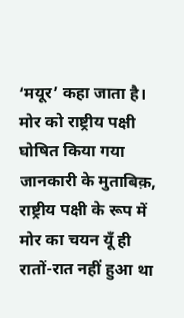‘मयूर’ कहा जाता है।
मोर को राष्ट्रीय पक्षी घोषित किया गया
जानकारी के मुताबिक़, राष्ट्रीय पक्षी के रूप में मोर का चयन यूँ ही रातों-रात नहीं हुआ था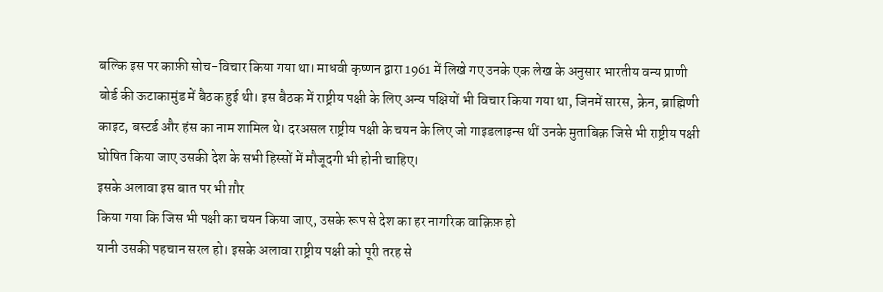बल्कि इस पर काफ़ी सोच-विचार किया गया था। माधवी कृष्णन द्वारा 1961 में लिखे गए उनके एक लेख के अनुसार भारतीय वन्य प्राणी बोर्ड की ऊटाकामुंड में बैठक हुई थी। इस बैठक में राष्ट्रीय पक्षी के लिए अन्य पक्षियों भी विचार किया गया था, जिनमें सारस, क्रेन, ब्राह्मिणी काइट, बस्टर्ड और हंस का नाम शामिल थे। दरअसल राष्ट्रीय पक्षी के चयन के लिए जो गाइडलाइन्स थीं उनके मुताबिक़ जिसे भी राष्ट्रीय पक्षी घोषित किया जाए उसकी देश के सभी हिस्सों में मौजूदगी भी होनी चाहिए।
इसके अलावा इस बात पर भी ग़ौर
किया गया कि जिस भी पक्षी का चयन किया जाए, उसके रूप से देश का हर नागरिक वाक़िफ़ हो
यानी उसकी पहचान सरल हो। इसके अलावा राष्ट्रीय पक्षी को पूरी तरह से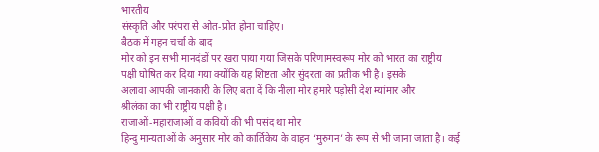भारतीय
संस्कृति और परंपरा से ओत-प्रोत होना चाहिए।
बैठक में गहन चर्चा के बाद
मोर को इन सभी मानदंडों पर खरा पाया गया जिसके परिणामस्वरूप मोर को भारत का राष्ट्रीय
पक्षी घोषित कर दिया गया क्योंकि यह शिष्टता और सुंदरता का प्रतीक भी है। इसके
अलावा आपकी जानकारी के लिए बता दें कि नीला मोर हमारे पड़ोसी देश म्यांमार और
श्रीलंका का भी राष्ट्रीय पक्षी है।
राजाओं-महाराजाओं व कवियों की भी पसंद था मोर
हिन्दु मान्यताओं के अनुसार मोर को कार्तिकेय के वाहन ‘मुरुगन’ के रूप से भी जाना जाता है। कई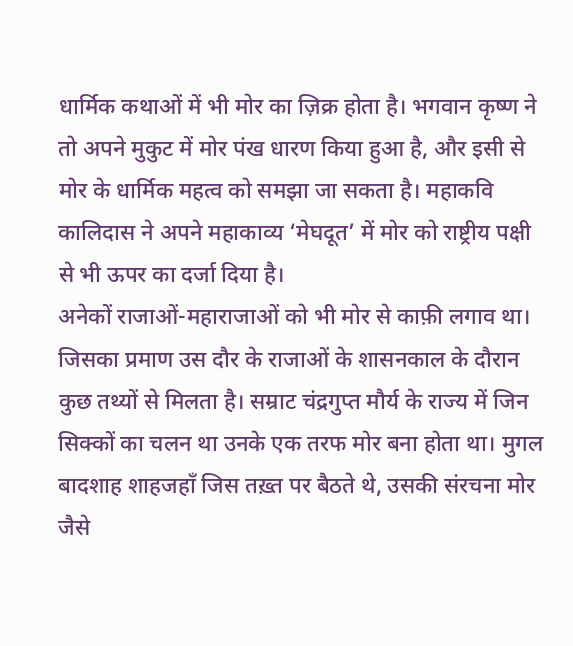धार्मिक कथाओं में भी मोर का ज़िक्र होता है। भगवान कृष्ण ने तो अपने मुकुट में मोर पंख धारण किया हुआ है, और इसी से मोर के धार्मिक महत्व को समझा जा सकता है। महाकवि कालिदास ने अपने महाकाव्य ‘मेघदूत’ में मोर को राष्ट्रीय पक्षी से भी ऊपर का दर्जा दिया है।
अनेकों राजाओं-महाराजाओं को भी मोर से काफ़ी लगाव था। जिसका प्रमाण उस दौर के राजाओं के शासनकाल के दौरान कुछ तथ्यों से मिलता है। सम्राट चंद्रगुप्त मौर्य के राज्य में जिन सिक्कों का चलन था उनके एक तरफ मोर बना होता था। मुगल बादशाह शाहजहाँ जिस तख़्त पर बैठते थे, उसकी संरचना मोर जैसे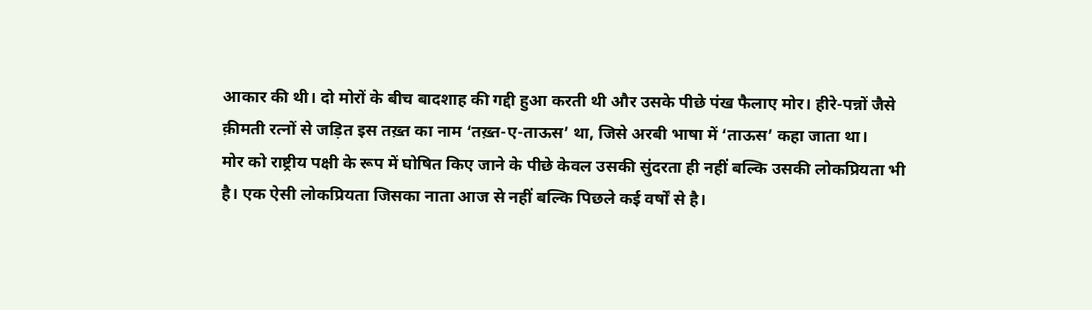आकार की थी। दो मोरों के बीच बादशाह की गद्दी हुआ करती थी और उसके पीछे पंख फैलाए मोर। हीरे-पन्नों जैसे क़ीमती रत्नों से जड़ित इस तख़्त का नाम ‘तख़्त-ए-ताऊस’ था, जिसे अरबी भाषा में ‘ताऊस’ कहा जाता था।
मोर को राष्ट्रीय पक्षी के रूप में घोषित किए जाने के पीछे केवल उसकी सुंदरता ही नहीं बल्कि उसकी लोकप्रियता भी है। एक ऐसी लोकप्रियता जिसका नाता आज से नहीं बल्कि पिछले कई वर्षों से है।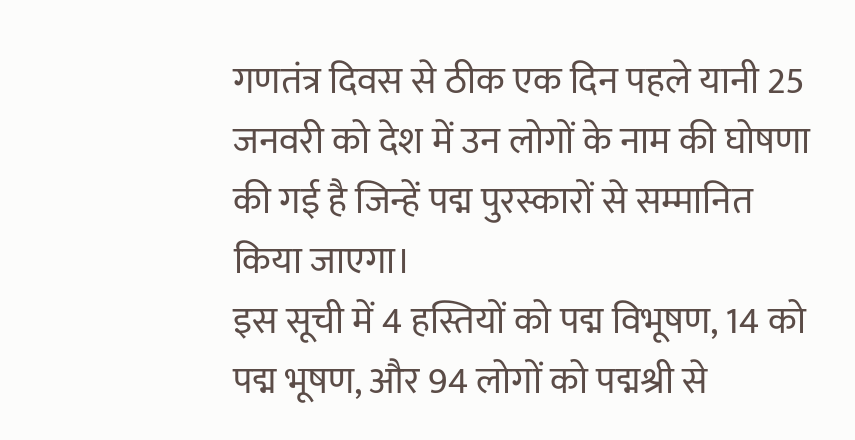गणतंत्र दिवस से ठीक एक दिन पहले यानी 25 जनवरी को देश में उन लोगों के नाम की घोषणा की गई है जिन्हें पद्म पुरस्कारों से सम्मानित किया जाएगा।
इस सूची में 4 हस्तियों को पद्म विभूषण, 14 को पद्म भूषण, और 94 लोगों को पद्मश्री से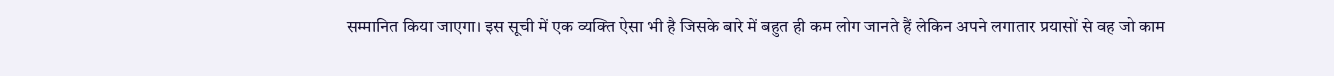सम्मानित किया जाएगा। इस सूची में एक व्यक्ति ऐसा भी है जिसके बारे में बहुत ही कम लोग जानते हैं लेकिन अपने लगातार प्रयासों से वह जो काम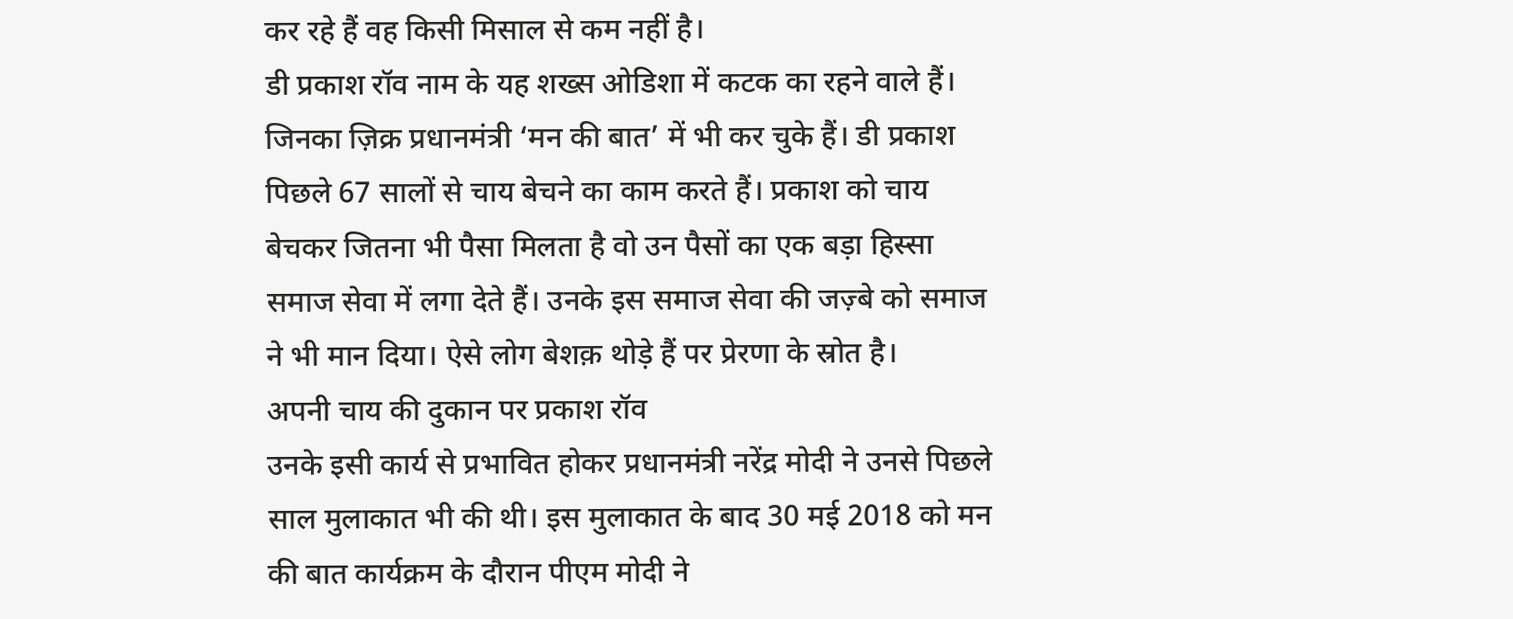कर रहे हैं वह किसी मिसाल से कम नहीं है।
डी प्रकाश रॉव नाम के यह शख्स ओडिशा में कटक का रहने वाले हैं। जिनका ज़िक्र प्रधानमंत्री ‘मन की बात’ में भी कर चुके हैं। डी प्रकाश पिछले 67 सालों से चाय बेचने का काम करते हैं। प्रकाश को चाय बेचकर जितना भी पैसा मिलता है वो उन पैसों का एक बड़ा हिस्सा समाज सेवा में लगा देते हैं। उनके इस समाज सेवा की जज़्बे को समाज ने भी मान दिया। ऐसे लोग बेशक़ थोड़े हैं पर प्रेरणा के स्रोत है।
अपनी चाय की दुकान पर प्रकाश रॉव
उनके इसी कार्य से प्रभावित होकर प्रधानमंत्री नरेंद्र मोदी ने उनसे पिछले साल मुलाकात भी की थी। इस मुलाकात के बाद 30 मई 2018 को मन की बात कार्यक्रम के दौरान पीएम मोदी ने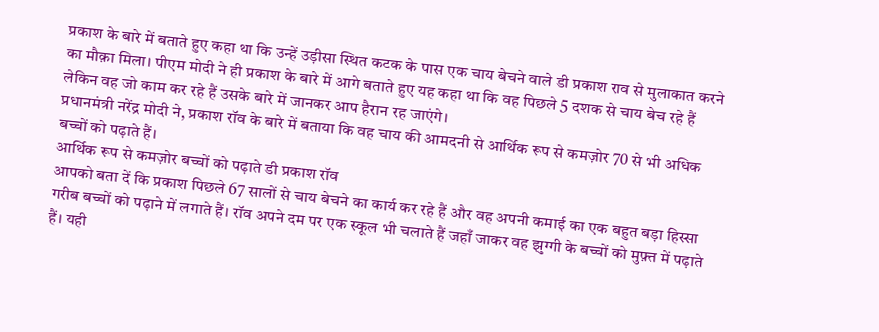प्रकाश के बारे में बताते हुए कहा था कि उन्हें उड़ीसा स्थित कटक के पास एक चाय बेचने वाले डी प्रकाश राव से मुलाकात करने का मौक़ा मिला। पीएम मोदी ने ही प्रकाश के बारे में आगे बताते हुए यह कहा था कि वह पिछले 5 दशक से चाय बेच रहे हैं लेकिन वह जो काम कर रहे हैं उसके बारे में जानकर आप हैरान रह जाएंगे।
प्रधानमंत्री नरेंद्र मोदी ने, प्रकाश रॉव के बारे में बताया कि वह चाय की आमदनी से आर्थिक रूप से कमज़ोर 70 से भी अधिक बच्चों को पढ़ाते हैं।
आर्थिक रूप से कमज़ोर बच्चों को पढ़ाते डी प्रकाश रॉव
आपको बता दें कि प्रकाश पिछले 67 सालों से चाय बेचने का कार्य कर रहे हैं और वह अपनी कमाई का एक बहुत बड़ा हिस्सा गरीब बच्चों को पढ़ाने में लगाते हैं। रॉव अपने दम पर एक स्कूल भी चलाते हैं जहाँ जाकर वह झुग्गी के बच्चों को मुफ़्त में पढ़ाते हैं। यही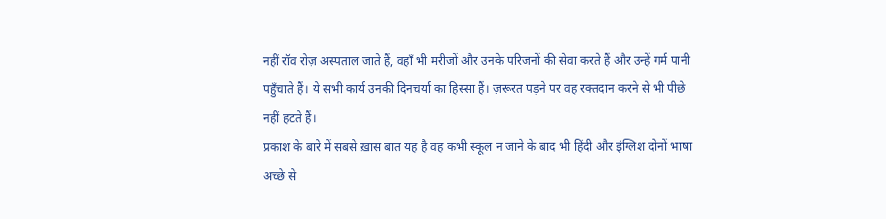नहीं रॉव रोज़ अस्पताल जाते हैं, वहाँ भी मरीजों और उनके परिजनों की सेवा करते हैं और उन्हें गर्म पानी पहुँचाते हैं। ये सभी कार्य उनकी दिनचर्या का हिस्सा हैं। ज़रूरत पड़ने पर वह रक्तदान करने से भी पीछे नहीं हटते हैं।
प्रकाश के बारे में सबसे ख़ास बात यह है वह कभी स्कूल न जाने के बाद भी हिंदी और इंग्लिश दोनों भाषा अच्छे से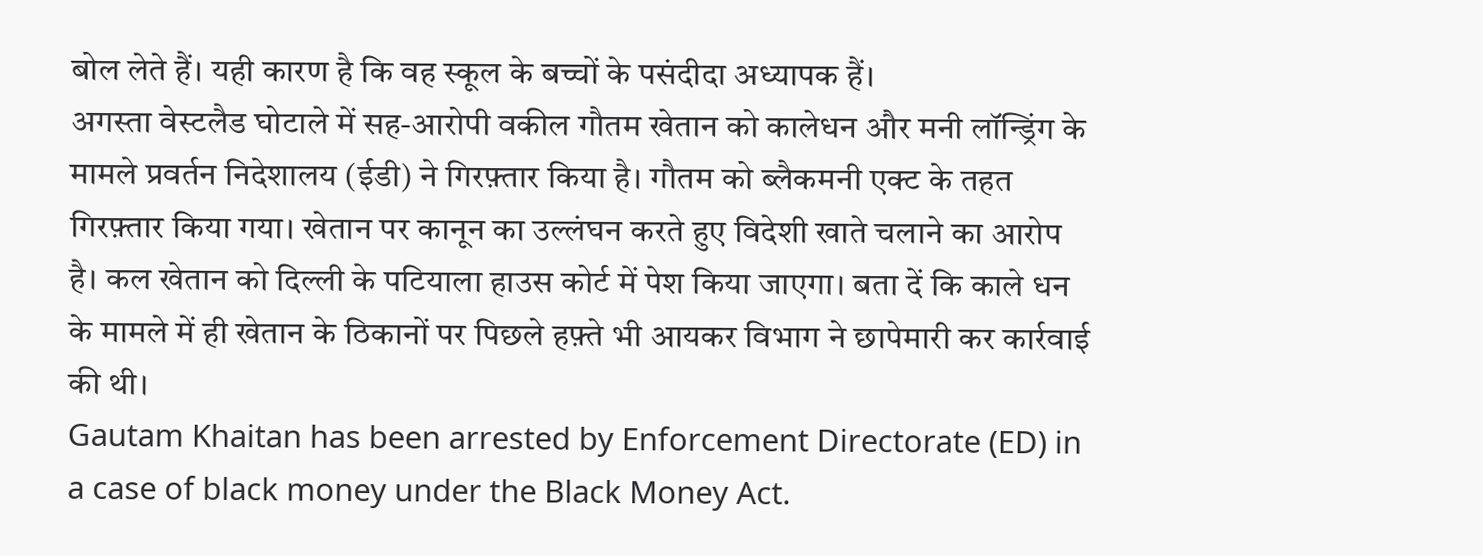बोल लेते हैं। यही कारण है कि वह स्कूल के बच्चों के पसंदीदा अध्यापक हैं।
अगस्ता वेस्टलैड घोटाले में सह-आरोपी वकील गौतम खेतान को कालेधन और मनी लॉन्ड्रिंग के मामले प्रवर्तन निदेशालय (ईडी) ने गिरफ़्तार किया है। गौतम को ब्लैकमनी एक्ट के तहत गिरफ़्तार किया गया। खेतान पर कानून का उल्लंघन करते हुए विदेशी खाते चलाने का आरोप है। कल खेतान को दिल्ली के पटियाला हाउस कोर्ट में पेश किया जाएगा। बता दें कि काले धन के मामले में ही खेतान के ठिकानों पर पिछले हफ़्ते भी आयकर विभाग ने छापेमारी कर कार्रवाई की थी।
Gautam Khaitan has been arrested by Enforcement Directorate (ED) in a case of black money under the Black Money Act.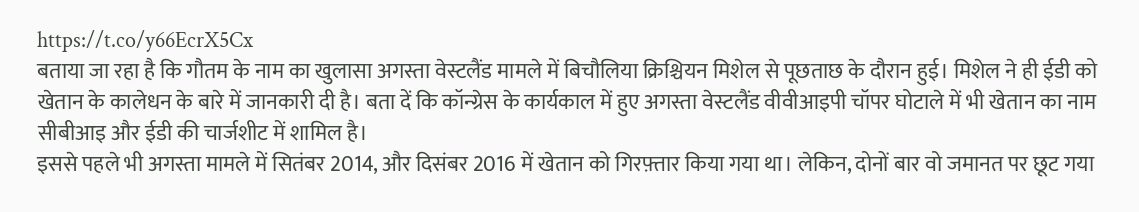https://t.co/y66EcrX5Cx
बताया जा रहा है कि गौतम के नाम का खुलासा अगस्ता वेस्टलैंड मामले में बिचौलिया क्रिश्चियन मिशेल से पूछताछ के दौरान हुई। मिशेल ने ही ईडी को खेतान के कालेधन के बारे में जानकारी दी है। बता दें कि कॉन्ग्रेस के कार्यकाल में हुए अगस्ता वेस्टलैंड वीवीआइपी चॉपर घोटाले में भी खेतान का नाम सीबीआइ और ईडी की चार्जशीट में शामिल है।
इससे पहले भी अगस्ता मामले में सितंबर 2014, और दिसंबर 2016 में खेतान को गिरफ़्तार किया गया था। लेकिन, दोनों बार वो जमानत पर छूट गया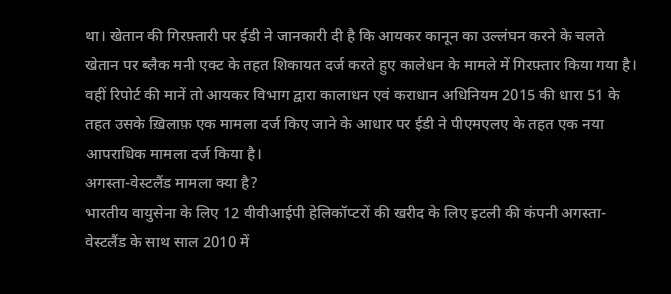था। खेतान की गिरफ़्तारी पर ईडी ने जानकारी दी है कि आयकर कानून का उल्लंघन करने के चलते खेतान पर ब्लैक मनी एक्ट के तहत शिकायत दर्ज करते हुए कालेधन के मामले में गिरफ़्तार किया गया है।
वहीं रिपोर्ट की मानें तो आयकर विभाग द्वारा कालाधन एवं कराधान अधिनियम 2015 की धारा 51 के तहत उसके ख़िलाफ़ एक मामला दर्ज किए जाने के आधार पर ईडी ने पीएमएलए के तहत एक नया आपराधिक मामला दर्ज किया है।
अगस्ता-वेस्टलैंड मामला क्या है?
भारतीय वायुसेना के लिए 12 वीवीआईपी हेलिकॉप्टरों की खरीद के लिए इटली की कंपनी अगस्ता-वेस्टलैंड के साथ साल 2010 में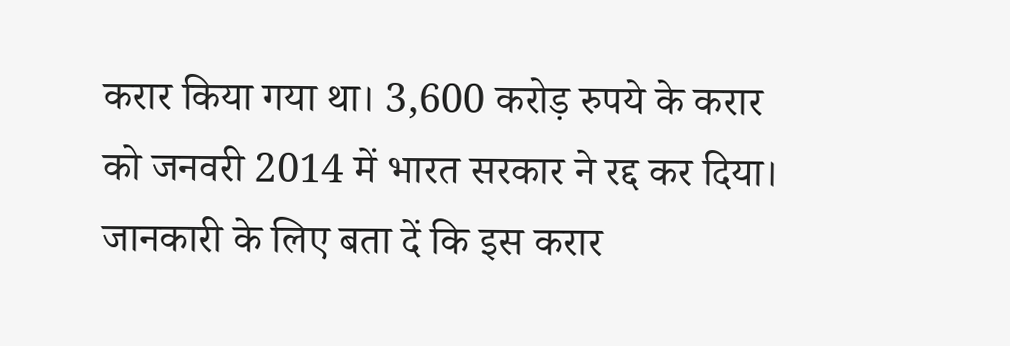करार किया गया था। 3,600 करोड़ रुपये के करार को जनवरी 2014 में भारत सरकार ने रद्द कर दिया। जानकारी के लिए बता दें कि इस करार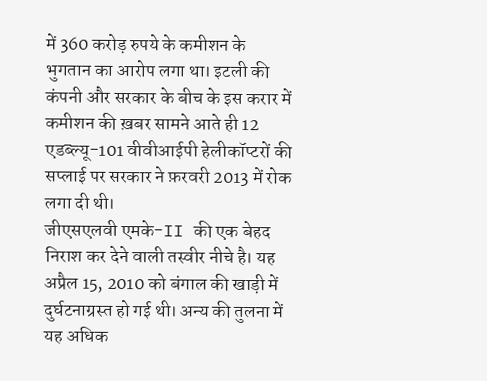में 360 करोड़ रुपये के कमीशन के भुगतान का आरोप लगा था। इटली की कंपनी और सरकार के बीच के इस करार में कमीशन की ख़बर सामने आते ही 12 एडब्ल्यू-101 वीवीआईपी हेलीकॉप्टरों की सप्लाई पर सरकार ने फ़रवरी 2013 में रोक लगा दी थी।
जीएसएलवी एमके-II की एक बेहद निराश कर देने वाली तस्वीर नीचे है। यह अप्रैल 15, 2010 को बंगाल की खाड़ी में दुर्घटनाग्रस्त हो गई थी। अन्य की तुलना में यह अधिक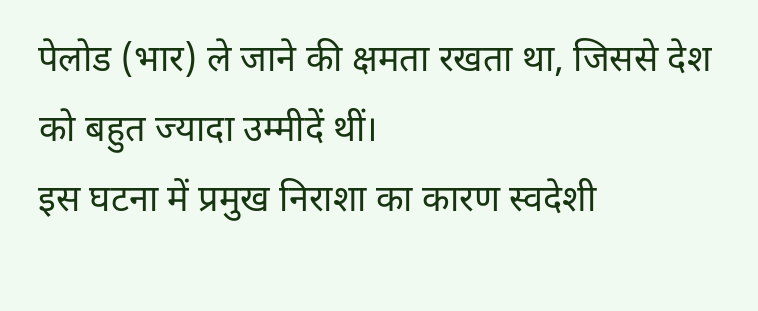पेलोड (भार) ले जाने की क्षमता रखता था, जिससे देश को बहुत ज्यादा उम्मीदें थीं।
इस घटना में प्रमुख निराशा का कारण स्वदेशी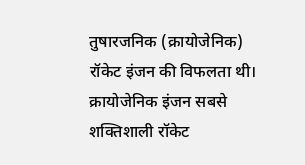तुषारजनिक (क्रायोजेनिक) रॉकेट इंजन की विफलता थी। क्रायोजेनिक इंजन सबसे शक्तिशाली रॉकेट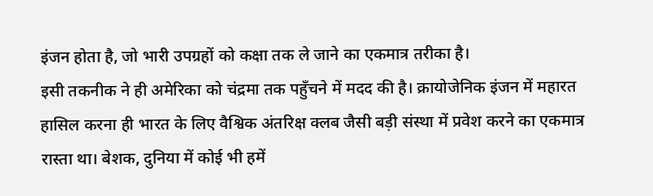इंजन होता है, जो भारी उपग्रहों को कक्षा तक ले जाने का एकमात्र तरीका है।
इसी तकनीक ने ही अमेरिका को चंद्रमा तक पहुँचने में मदद की है। क्रायोजेनिक इंजन में महारत हासिल करना ही भारत के लिए वैश्विक अंतरिक्ष क्लब जैसी बड़ी संस्था में प्रवेश करने का एकमात्र रास्ता था। बेशक, दुनिया में कोई भी हमें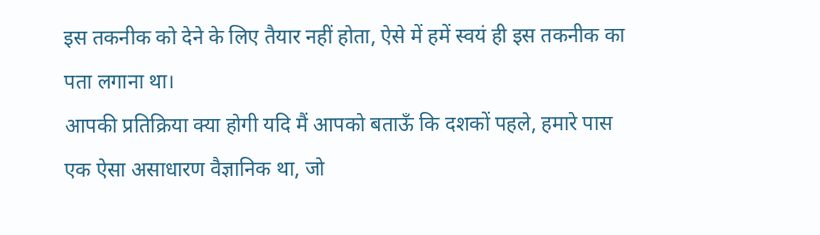इस तकनीक को देने के लिए तैयार नहीं होता, ऐसे में हमें स्वयं ही इस तकनीक का पता लगाना था।
आपकी प्रतिक्रिया क्या होगी यदि मैं आपको बताऊँ कि दशकों पहले, हमारे पास एक ऐसा असाधारण वैज्ञानिक था, जो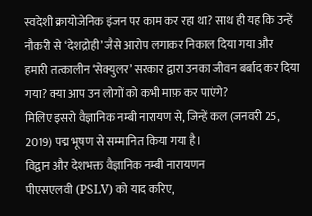स्वदेशी क्रायोजेनिक इंजन पर काम कर रहा था? साथ ही यह कि उन्हें नौकरी से ‘देशद्रोही’ जैसे आरोप लगाकर निकाल दिया गया और हमारी तत्कालीन ‘सेक्युलर’ सरकार द्वारा उनका जीवन बर्बाद कर दिया गया? क्या आप उन लोगों को कभी माफ़ कर पाएंगे?
मिलिए इसरो वैज्ञानिक नम्बी नारायण से, जिन्हें कल (जनवरी 25, 2019) पद्म भूषण से सम्मानित किया गया है।
विद्वान और देशभक्त वैज्ञानिक नम्बी नारायणन
पीएसएलवी (PSLV) को याद करिए,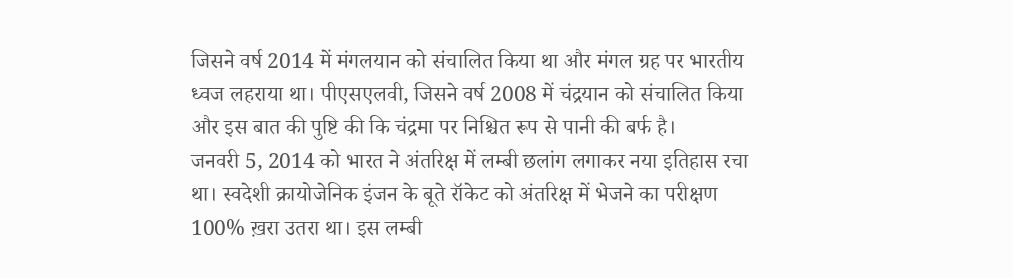जिसने वर्ष 2014 में मंगलयान को संचालित किया था और मंगल ग्रह पर भारतीय ध्वज लहराया था। पीएसएलवी, जिसने वर्ष 2008 में चंद्रयान को संचालित किया और इस बात की पुष्टि की कि चंद्रमा पर निश्चित रूप से पानी की बर्फ है।
जनवरी 5, 2014 को भारत ने अंतरिक्ष में लम्बी छलांग लगाकर नया इतिहास रचा था। स्वदेशी क्रायोजेनिक इंजन के बूते रॉकेट को अंतरिक्ष में भेजने का परीक्षण 100% ख़रा उतरा था। इस लम्बी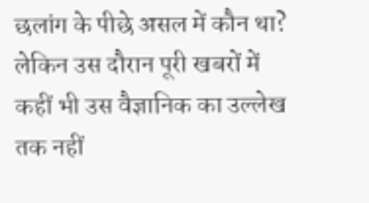छलांग के पीछे असल में कौन था? लेकिन उस दौरान पूरी खबरों में कहीं भी उस वैज्ञानिक का उल्लेख तक नहीं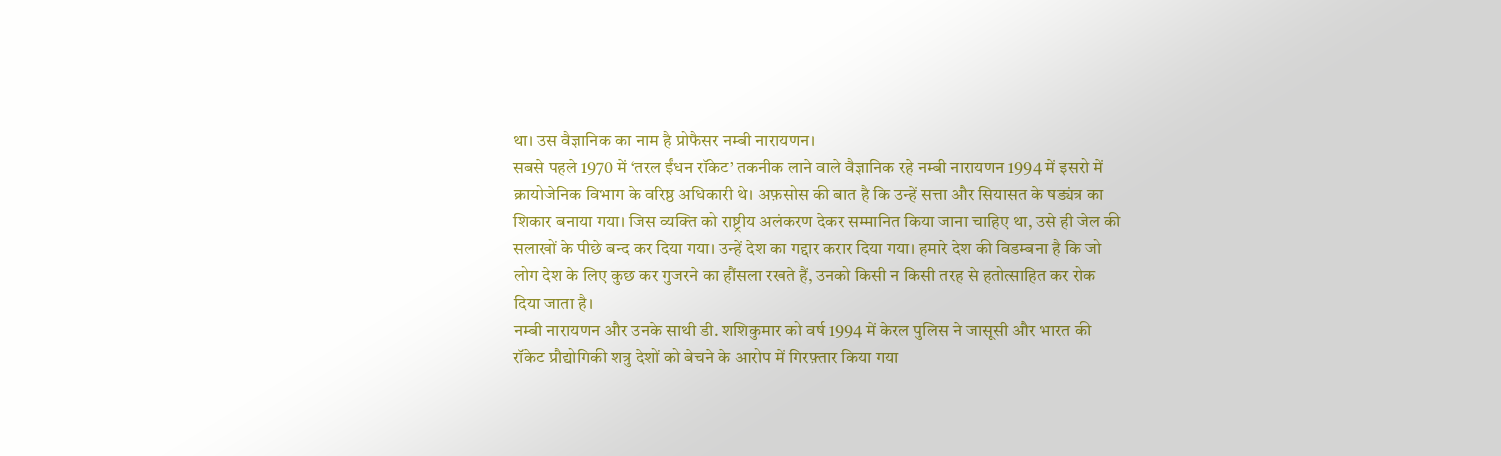था। उस वैज्ञानिक का नाम है प्रोफैसर नम्बी नारायणन।
सबसे पहले 1970 में ‘तरल ईंधन रॉकेट’ तकनीक लाने वाले वैज्ञानिक रहे नम्बी नारायणन 1994 में इसरो में क्रायोजेनिक विभाग के वरिष्ठ अधिकारी थे। अफ़सोस की बात है कि उन्हें सत्ता और सियासत के षड्यंत्र का शिकार बनाया गया। जिस व्यक्ति को राष्ट्रीय अलंकरण देकर सम्मानित किया जाना चाहिए था, उसे ही जेल की सलाखों के पीछे बन्द कर दिया गया। उन्हें देश का गद्दार करार दिया गया। हमारे देश की विडम्बना है कि जो लोग देश के लिए कुछ कर गुजरने का हौंसला रखते हैं, उनको किसी न किसी तरह से हतोत्साहित कर रोक दिया जाता है।
नम्बी नारायणन और उनके साथी डी. शशिकुमार को वर्ष 1994 में केरल पुलिस ने जासूसी और भारत की रॉकेट प्रौद्योगिकी शत्रु देशों को बेचने के आरोप में गिरफ़्तार किया गया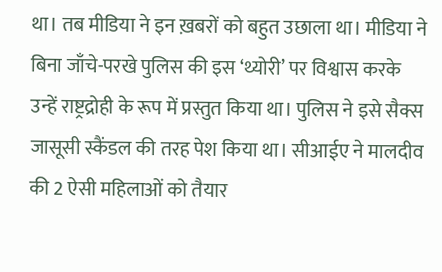था। तब मीडिया ने इन ख़बरों को बहुत उछाला था। मीडिया ने बिना जाँचे-परखे पुलिस की इस ‘थ्योरी’ पर विश्वास करके उन्हें राष्ट्रद्रोही के रूप में प्रस्तुत किया था। पुलिस ने इसे सैक्स जासूसी स्कैंडल की तरह पेश किया था। सीआईए ने मालदीव की 2 ऐसी महिलाओं को तैयार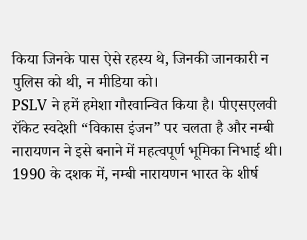किया जिनके पास ऐसे रहस्य थे, जिनकी जानकारी न पुलिस को थी, न मीडिया को।
PSLV ने हमें हमेशा गौरवान्वित किया है। पीएसएलवी रॉकेट स्वदेशी “विकास इंजन” पर चलता है और नम्बी नारायणन ने इसे बनाने में महत्वपूर्ण भूमिका निभाई थी।
1990 के दशक में, नम्बी नारायणन भारत के शीर्ष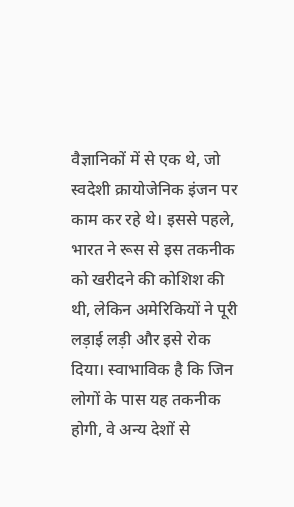वैज्ञानिकों में से एक थे, जो स्वदेशी क्रायोजेनिक इंजन पर काम कर रहे थे। इससे पहले, भारत ने रूस से इस तकनीक को खरीदने की कोशिश की थी, लेकिन अमेरिकियों ने पूरी लड़ाई लड़ी और इसे रोक दिया। स्वाभाविक है कि जिन लोगों के पास यह तकनीक होगी, वे अन्य देशों से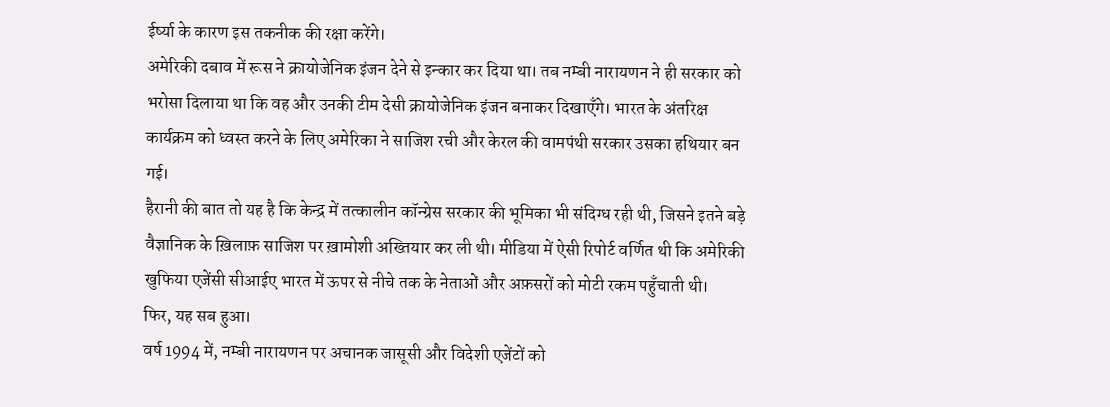ईर्ष्या के कारण इस तकनीक की रक्षा करेंगे।
अमेरिकी दबाव में रूस ने क्रायोजेनिक इंजन देने से इन्कार कर दिया था। तब नम्बी नारायणन ने ही सरकार को भरोसा दिलाया था कि वह और उनकी टीम देसी क्रायोजेनिक इंजन बनाकर दिखाएँगे। भारत के अंतरिक्ष कार्यक्रम को ध्वस्त करने के लिए अमेरिका ने साजिश रची और केरल की वामपंथी सरकार उसका हथियार बन गई।
हैरानी की बात तो यह है कि केन्द्र में तत्कालीन कॉन्ग्रेस सरकार की भूमिका भी संदिग्ध रही थी, जिसने इतने बड़े वैज्ञानिक के ख़िलाफ़ साजिश पर ख़ामोशी अख्तियार कर ली थी। मीडिया में ऐसी रिपोर्ट वर्णित थी कि अमेरिकी खुफिया एजेंसी सीआईए भारत में ऊपर से नीचे तक के नेताओं और अफ़सरों को मोटी रकम पहुँचाती थी।
फिर, यह सब हुआ।
वर्ष 1994 में, नम्बी नारायणन पर अचानक जासूसी और विदेशी एजेंटों को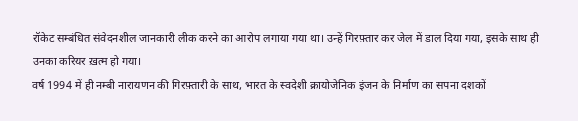रॉकेट सम्बंधित संवेदनशील जानकारी लीक करने का आरोप लगाया गया था। उन्हें गिरफ़्तार कर जेल में डाल दिया गया, इसके साथ ही उनका करियर ख़त्म हो गया।
वर्ष 1994 में ही नम्बी नारायणन की गिरफ़्तारी के साथ, भारत के स्वदेशी क्रायोजेनिक इंजन के निर्माण का सपना दशकों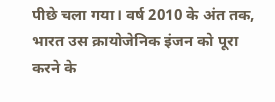पीछे चला गया। वर्ष 2010 के अंत तक, भारत उस क्रायोजेनिक इंजन को पूरा करने के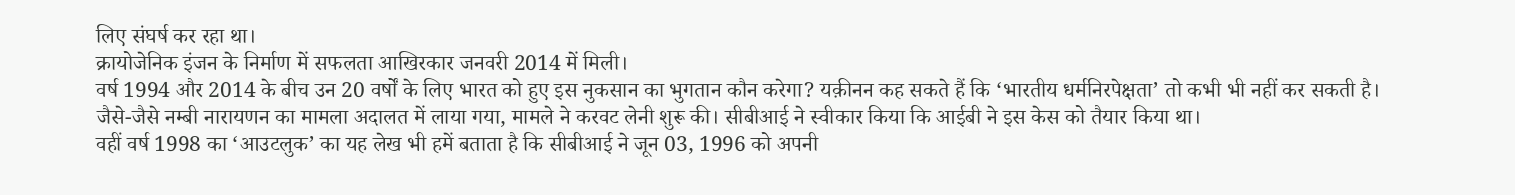लिए संघर्ष कर रहा था।
क्रायोजेनिक इंजन के निर्माण में सफलता आखिरकार जनवरी 2014 में मिली।
वर्ष 1994 और 2014 के बीच उन 20 वर्षों के लिए भारत को हुए इस नुकसान का भुगतान कौन करेगा? यक़ीनन कह सकते हैं कि ‘भारतीय धर्मनिरपेक्षता’ तो कभी भी नहीं कर सकती है।
जैसे-जैसे नम्बी नारायणन का मामला अदालत में लाया गया, मामले ने करवट लेनी शुरू की। सीबीआई ने स्वीकार किया कि आईबी ने इस केस को तैयार किया था।
वहीं वर्ष 1998 का ‘आउटलुक’ का यह लेख भी हमें बताता है कि सीबीआई ने जून 03, 1996 को अपनी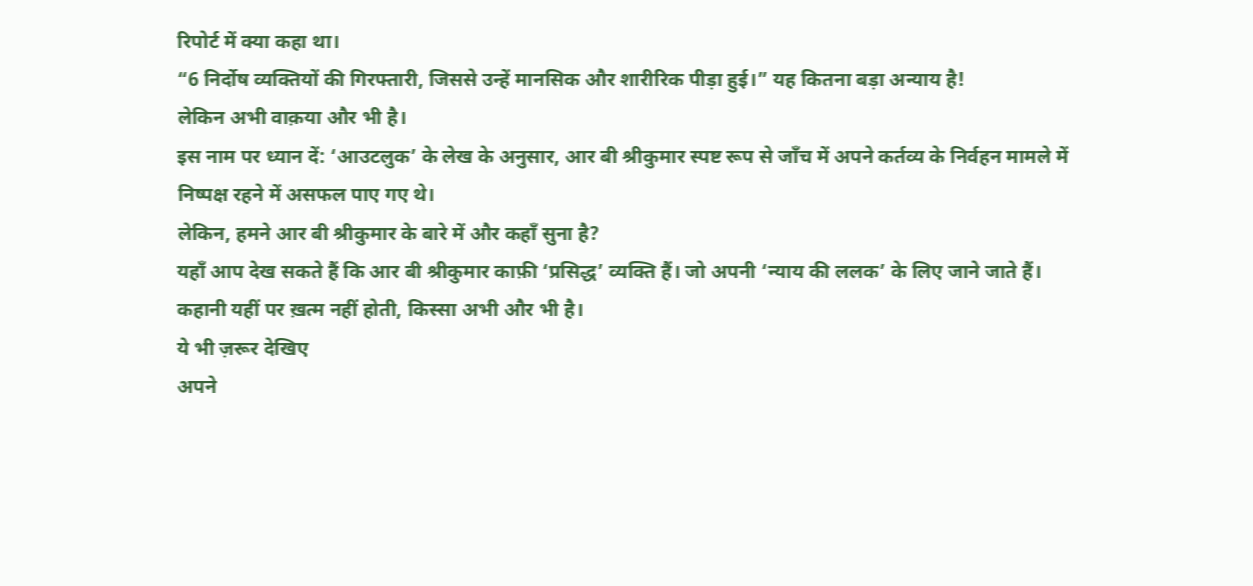रिपोर्ट में क्या कहा था।
“6 निर्दोष व्यक्तियों की गिरफ्तारी, जिससे उन्हें मानसिक और शारीरिक पीड़ा हुई।” यह कितना बड़ा अन्याय है!
लेकिन अभी वाक़या और भी है।
इस नाम पर ध्यान दें: ‘आउटलुक’ के लेख के अनुसार, आर बी श्रीकुमार स्पष्ट रूप से जाँच में अपने कर्तव्य के निर्वहन मामले में निष्पक्ष रहने में असफल पाए गए थे।
लेकिन, हमने आर बी श्रीकुमार के बारे में और कहाँ सुना है?
यहाँ आप देख सकते हैं कि आर बी श्रीकुमार काफ़ी ‘प्रसिद्ध’ व्यक्ति हैं। जो अपनी ‘न्याय की ललक’ के लिए जाने जाते हैं।
कहानी यहीं पर ख़त्म नहीं होती, किस्सा अभी और भी है।
ये भी ज़रूर देखिए
अपने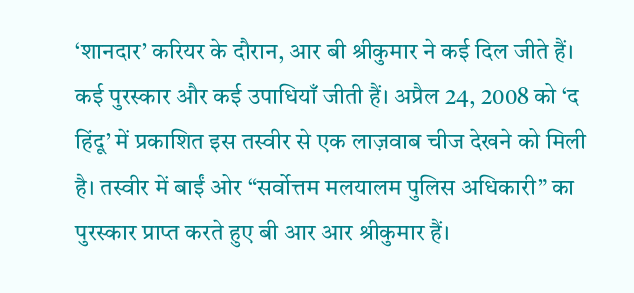‘शानदार’ करियर के दौरान, आर बी श्रीकुमार ने कई दिल जीते हैं। कई पुरस्कार और कई उपाधियाँ जीती हैं। अप्रैल 24, 2008 को ‘द हिंदू’ में प्रकाशित इस तस्वीर से एक लाज़वाब चीज देखने को मिली है। तस्वीर में बाईं ओर “सर्वोत्तम मलयालम पुलिस अधिकारी” का पुरस्कार प्राप्त करते हुए बी आर आर श्रीकुमार हैं।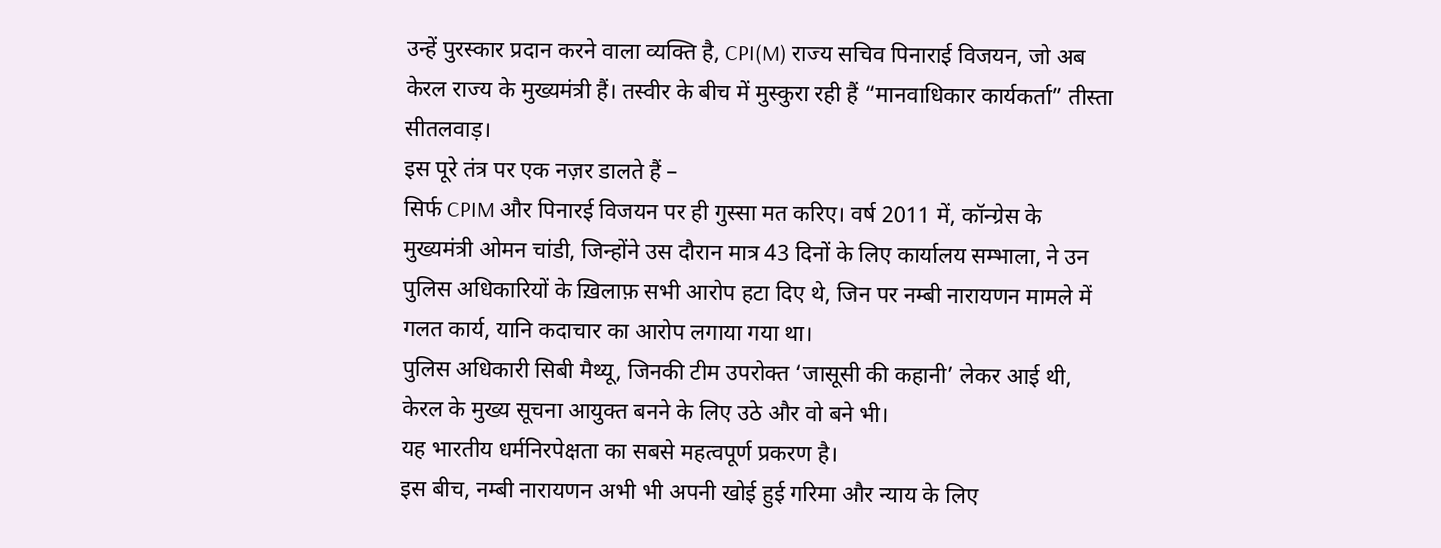उन्हें पुरस्कार प्रदान करने वाला व्यक्ति है, CPI(M) राज्य सचिव पिनाराई विजयन, जो अब केरल राज्य के मुख्यमंत्री हैं। तस्वीर के बीच में मुस्कुरा रही हैं “मानवाधिकार कार्यकर्ता” तीस्ता सीतलवाड़।
इस पूरे तंत्र पर एक नज़र डालते हैं –
सिर्फ CPIM और पिनारई विजयन पर ही गुस्सा मत करिए। वर्ष 2011 में, कॉन्ग्रेस के मुख्यमंत्री ओमन चांडी, जिन्होंने उस दौरान मात्र 43 दिनों के लिए कार्यालय सम्भाला, ने उन पुलिस अधिकारियों के ख़िलाफ़ सभी आरोप हटा दिए थे, जिन पर नम्बी नारायणन मामले में गलत कार्य, यानि कदाचार का आरोप लगाया गया था।
पुलिस अधिकारी सिबी मैथ्यू, जिनकी टीम उपरोक्त ‘जासूसी की कहानी’ लेकर आई थी, केरल के मुख्य सूचना आयुक्त बनने के लिए उठे और वो बने भी।
यह भारतीय धर्मनिरपेक्षता का सबसे महत्वपूर्ण प्रकरण है।
इस बीच, नम्बी नारायणन अभी भी अपनी खोई हुई गरिमा और न्याय के लिए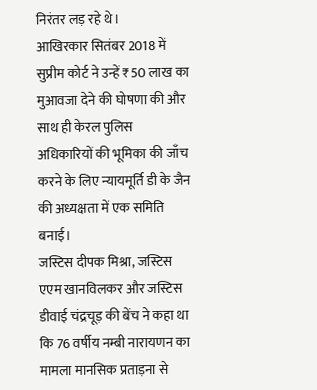निरंतर लड़ रहे थे।
आखिरकार सितंबर 2018 में सुप्रीम कोर्ट ने उन्हें ₹50 लाख का मुआवजा देने की घोषणा की और साथ ही केरल पुलिस अधिकारियों की भूमिका की जाँच करने के लिए न्यायमूर्ति डी के जैन की अध्यक्षता में एक समिति बनाई।
जस्टिस दीपक मिश्रा, जस्टिस एएम खानविलकर और जस्टिस डीवाई चंद्रचूड़ की बेंच ने कहा था कि 76 वर्षीय नम्बी नारायणन का मामला मानसिक प्रताड़ना से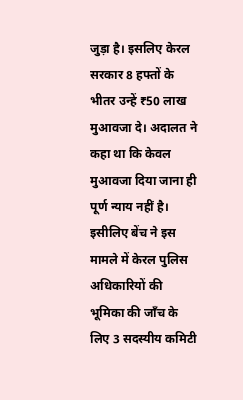जुड़ा है। इसलिए केरल सरकार 8 हफ्तों के भीतर उन्हें ₹50 लाख मुआवजा दे। अदालत ने कहा था कि केवल मुआवजा दिया जाना ही पूर्ण न्याय नहीं है। इसीलिए बेंच ने इस मामले में केरल पुलिस अधिकारियों की भूमिका की जाँच के लिए 3 सदस्यीय कमिटी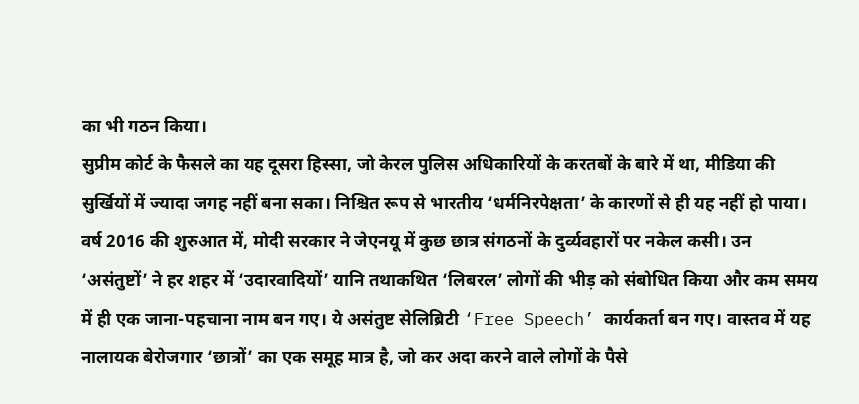का भी गठन किया।
सुप्रीम कोर्ट के फैसले का यह दूसरा हिस्सा, जो केरल पुलिस अधिकारियों के करतबों के बारे में था, मीडिया की सुर्खियों में ज्यादा जगह नहीं बना सका। निश्चित रूप से भारतीय ‘धर्मनिरपेक्षता’ के कारणों से ही यह नहीं हो पाया।
वर्ष 2016 की शुरुआत में, मोदी सरकार ने जेएनयू में कुछ छात्र संगठनों के दुर्व्यवहारों पर नकेल कसी। उन ‘असंतुष्टों’ ने हर शहर में ‘उदारवादियों’ यानि तथाकथित ‘लिबरल’ लोगों की भीड़ को संबोधित किया और कम समय में ही एक जाना-पहचाना नाम बन गए। ये असंतुष्ट सेलिब्रिटी ‘Free Speech’ कार्यकर्ता बन गए। वास्तव में यह नालायक बेरोजगार ‘छात्रों’ का एक समूह मात्र है, जो कर अदा करने वाले लोगों के पैसे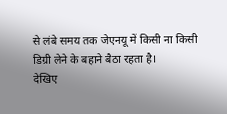से लंबे समय तक जेएनयू में किसी ना किसी डिग्री लेने के बहाने बैठा रहता है।
देखिए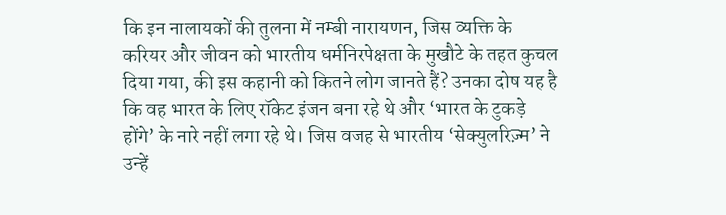कि इन नालायकों की तुलना में नम्बी नारायणन, जिस व्यक्ति के करियर और जीवन को भारतीय धर्मनिरपेक्षता के मुखौटे के तहत कुचल दिया गया, की इस कहानी को कितने लोग जानते हैं? उनका दोष यह है कि वह भारत के लिए रॉकेट इंजन बना रहे थे और ‘भारत के टुकड़े होंगे’ के नारे नहीं लगा रहे थे। जिस वजह से भारतीय ‘सेक्युलरिज़्म’ ने उन्हें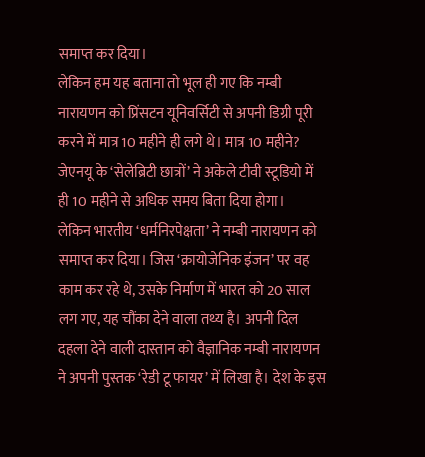समाप्त कर दिया।
लेकिन हम यह बताना तो भूल ही गए कि नम्बी नारायणन को प्रिंसटन यूनिवर्सिटी से अपनी डिग्री पूरी करने में मात्र 10 महीने ही लगे थे। मात्र 10 महीने? जेएनयू के ‘सेलेब्रिटी छात्रों’ ने अकेले टीवी स्टूडियो में ही 10 महीने से अधिक समय बिता दिया होगा।
लेकिन भारतीय ‘धर्मनिरपेक्षता’ ने नम्बी नारायणन को समाप्त कर दिया। जिस ‘क्रायोजेनिक इंजन’ पर वह काम कर रहे थे, उसके निर्माण में भारत को 20 साल लग गए, यह चौंका देने वाला तथ्य है। अपनी दिल दहला देने वाली दास्तान को वैज्ञानिक नम्बी नारायणन ने अपनी पुस्तक ‘रेडी टू फायर’ में लिखा है। देश के इस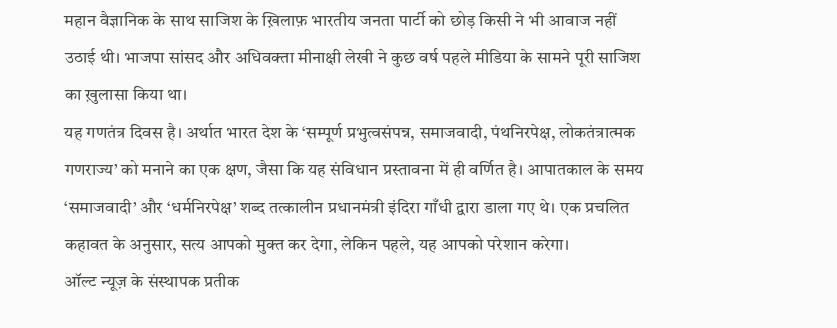महान वैज्ञानिक के साथ साजिश के ख़िलाफ़ भारतीय जनता पार्टी को छोड़ किसी ने भी आवाज नहीं उठाई थी। भाजपा सांसद और अधिवक्ता मीनाक्षी लेखी ने कुछ वर्ष पहले मीडिया के सामने पूरी साजिश का ख़ुलासा किया था।
यह गणतंत्र दिवस है। अर्थात भारत देश के ‘सम्पूर्ण प्रभुत्वसंपन्न, समाजवादी, पंथनिरपेक्ष, लोकतंत्रात्मक गणराज्य’ को मनाने का एक क्षण, जैसा कि यह संविधान प्रस्तावना में ही वर्णित है। आपातकाल के समय ‘समाजवादी’ और ‘धर्मनिरपेक्ष’ शब्द तत्कालीन प्रधानमंत्री इंदिरा गाँधी द्वारा डाला गए थे। एक प्रचलित कहावत के अनुसार, सत्य आपको मुक्त कर देगा, लेकिन पहले, यह आपको परेशान करेगा।
ऑल्ट न्यूज़ के संस्थापक प्रतीक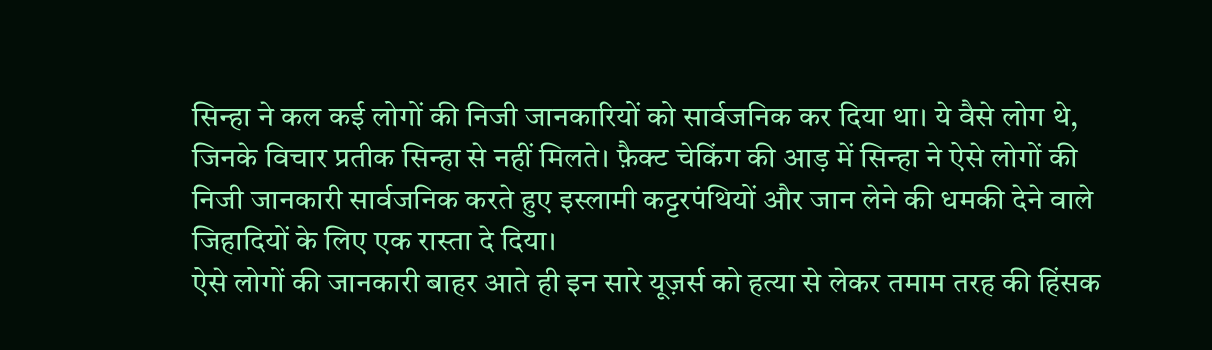सिन्हा ने कल कई लोगों की निजी जानकारियों को सार्वजनिक कर दिया था। ये वैसे लोग थे, जिनके विचार प्रतीक सिन्हा से नहीं मिलते। फ़ैक्ट चेकिंग की आड़ में सिन्हा ने ऐसे लोगों की निजी जानकारी सार्वजनिक करते हुए इस्लामी कट्टरपंथियों और जान लेने की धमकी देने वाले जिहादियों के लिए एक रास्ता दे दिया।
ऐसे लोगों की जानकारी बाहर आते ही इन सारे यूज़र्स को हत्या से लेकर तमाम तरह की हिंसक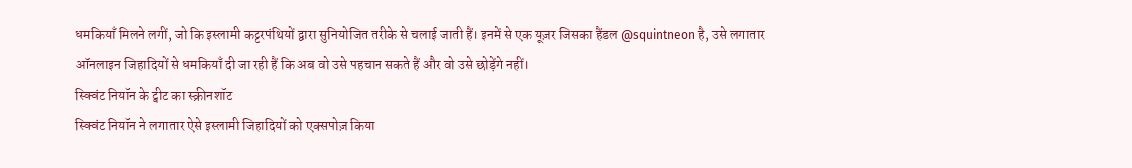धमकियाँ मिलने लगीं, जो कि इस्लामी कट्टरपंथियों द्वारा सुनियोजित तरीके से चलाई जाती हैं। इनमें से एक यूज़र जिसका हैंडल @squintneon है, उसे लगातार ऑनलाइन जिहादियों से धमकियाँ दी जा रही हैं कि अब वो उसे पहचान सकते हैं और वो उसे छोड़ेंगे नहीं।
स्क्विंट नियॉन के ट्वीट का स्क्रीनशॉट
स्क्विंट नियॉन ने लगातार ऐसे इस्लामी जिहादियों को एक्सपोज़ किया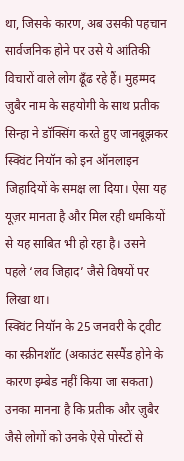था, जिसके कारण, अब उसकी पहचान सार्वजनिक होने पर उसे ये आंतिकी विचारों वाले लोग ढूँढ रहे हैं। मुहम्मद ज़ुबैर नाम के सहयोगी के साथ प्रतीक सिन्हा ने डॉक्सिंग करते हुए जानबूझकर स्क्विंट नियॉन को इन ऑनलाइन जिहादियों के समक्ष ला दिया। ऐसा यह यूज़र मानता है और मिल रही धमकियों से यह साबित भी हो रहा है। उसने पहले ‘लव जिहाद’ जैसे विषयों पर लिखा था।
स्क्विंट नियॉन के 25 जनवरी के ट्वीट का स्क्रीनशॉट (अकाउंट सस्पैंड होने के कारण इम्बेड नहीं किया जा सकता)
उनका मानना है कि प्रतीक और ज़ुबैर जैसे लोगों को उनके ऐसे पोस्टों से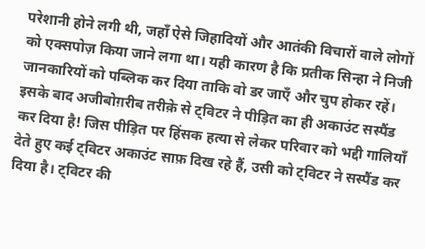परेशानी होने लगी थी, जहाँ ऐसे जिहादियों और आतंकी विचारों वाले लोगों को एक्सपोज़ किया जाने लगा था। यही कारण है कि प्रतीक सिन्हा ने निजी जानकारियों को पब्लिक कर दिया ताकि वो डर जाएँ और चुप होकर रहें।
इसके बाद अजीबोग़रीब तरीक़े से ट्विटर ने पीड़ित का ही अकाउंट सस्पैंड कर दिया है! जिस पीड़ित पर हिंसक हत्या से लेकर परिवार को भद्दी गालियाँ देते हुए कई ट्विटर अकाउंट साफ़ दिख रहे हैं, उसी को ट्विटर ने सस्पैंड कर दिया है। ट्विटर की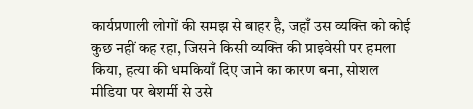कार्यप्रणाली लोगों की समझ से बाहर है, जहाँ उस व्यक्ति को कोई कुछ नहीं कह रहा, जिसने किसी व्यक्ति की प्राइवेसी पर हमला किया, हत्या की धमकियाँ दिए जाने का कारण बना, सोशल मीडिया पर बेशर्मी से उसे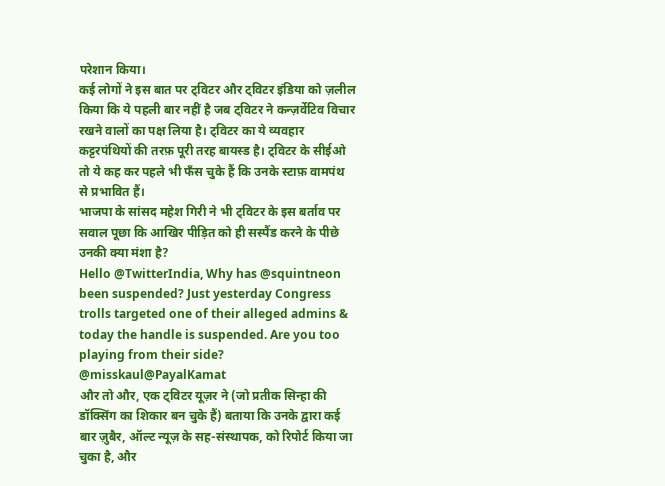परेशान किया।
कई लोगों ने इस बात पर ट्विटर और ट्विटर इंडिया को ज़लील किया कि ये पहली बार नहीं है जब ट्विटर ने कन्ज़र्वेटिव विचार रखने वालों का पक्ष लिया है। ट्विटर का ये व्यवहार कट्टरपंथियों की तरफ़ पूरी तरह बायस्ड है। ट्विटर के सीईओ तो ये कह कर पहले भी फँस चुके हैं कि उनके स्टाफ़ वामपंथ से प्रभावित हैं।
भाजपा के सांसद महेश गिरी ने भी ट्विटर के इस बर्ताव पर सवाल पूछा कि आखिर पीड़ित को ही सस्पैंड करने के पीछे उनकी क्या मंशा है?
Hello @TwitterIndia, Why has @squintneon been suspended? Just yesterday Congress trolls targeted one of their alleged admins & today the handle is suspended. Are you too playing from their side? @misskaul@PayalKamat
और तो और, एक ट्विटर यूज़र ने (जो प्रतीक सिन्हा की डॉक्सिंग का शिकार बन चुके हैं) बताया कि उनके द्वारा कई बार ज़ुबैर, ऑल्ट न्यूज़ के सह-संस्थापक, को रिपोर्ट किया जा चुका है, और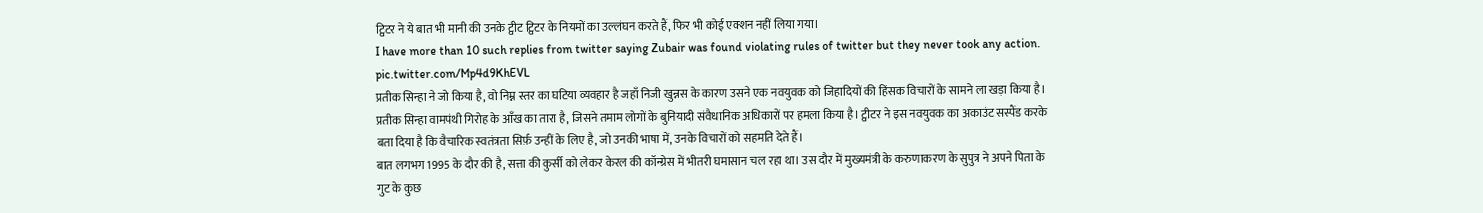ट्विटर ने ये बात भी मानी की उनके ट्वीट ट्विटर के नियमों का उल्लंघन करते हैं, फिर भी कोई एक्शन नहीं लिया गया।
I have more than 10 such replies from twitter saying Zubair was found violating rules of twitter but they never took any action. pic.twitter.com/Mp4d9KhEVL
प्रतीक सिन्हा ने जो किया है, वो निम्न स्तर का घटिया व्यवहार है जहाँ निजी खुन्नस के कारण उसने एक नवयुवक को जिहादियों की हिंसक विचारों के सामने ला खड़ा किया है। प्रतीक सिन्हा वामपंथी गिरोह के आँख का तारा है, जिसने तमाम लोगों के बुनियादी संवैधानिक अधिकारों पर हमला किया है। ट्वीटर ने इस नवयुवक का अकाउंट सस्पैंड करके बता दिया है कि वैचारिक स्वतंत्रता सिर्फ़ उन्हीं के लिए है, जो उनकी भाषा में, उनके विचारों को सहमति देते हैं।
बात लगभग 1995 के दौर की है, सत्ता की कुर्सी को लेकर केरल की कॉन्ग्रेस में भीतरी घमासान चल रहा था। उस दौर में मुख्यमंत्री के करुणाकरण के सुपुत्र ने अपने पिता के गुट के कुछ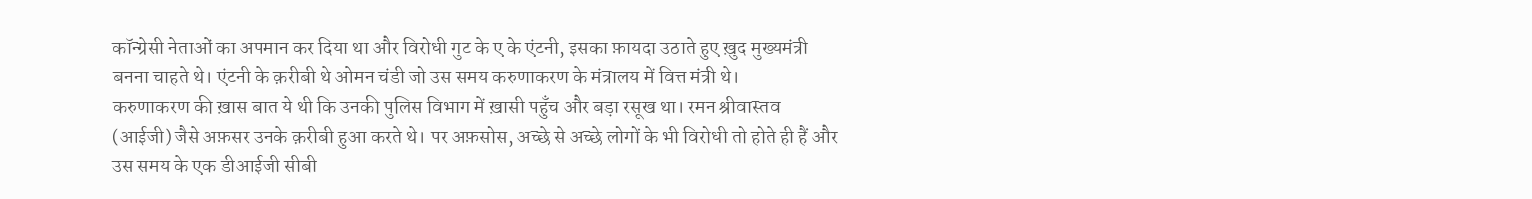कॉन्ग्रेसी नेताओं का अपमान कर दिया था और विरोधी गुट के ए के एंटनी, इसका फ़ायदा उठाते हुए ख़ुद मुख्यमंत्री बनना चाहते थे। एंटनी के क़रीबी थे ओमन चंडी जो उस समय करुणाकरण के मंत्रालय में वित्त मंत्री थे।
करुणाकरण की ख़ास बात ये थी कि उनकी पुलिस विभाग में ख़ासी पहुँच और बड़ा रसूख था। रमन श्रीवास्तव (आईजी) जैसे अफ़सर उनके क़रीबी हुआ करते थे। पर अफ़सोस, अच्छे से अच्छे लोगों के भी विरोधी तो होते ही हैं और उस समय के एक डीआईजी सीबी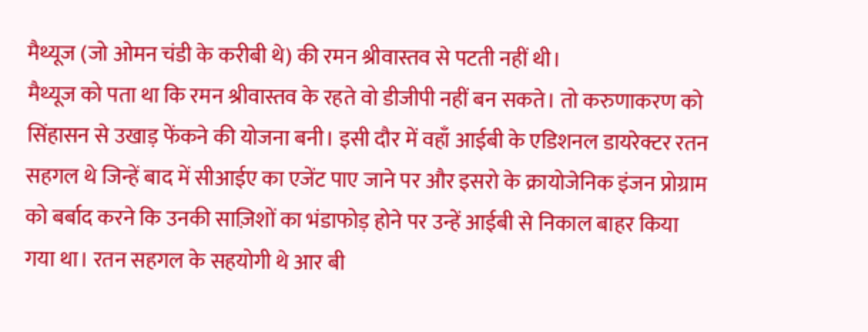मैथ्यूज (जो ओमन चंडी के करीबी थे) की रमन श्रीवास्तव से पटती नहीं थी।
मैथ्यूज को पता था कि रमन श्रीवास्तव के रहते वो डीजीपी नहीं बन सकते। तो करुणाकरण को सिंहासन से उखाड़ फेंकने की योजना बनी। इसी दौर में वहाँ आईबी के एडिशनल डायरेक्टर रतन सहगल थे जिन्हें बाद में सीआईए का एजेंट पाए जाने पर और इसरो के क्रायोजेनिक इंजन प्रोग्राम को बर्बाद करने कि उनकी साज़िशों का भंडाफोड़ होने पर उन्हें आईबी से निकाल बाहर किया गया था। रतन सहगल के सहयोगी थे आर बी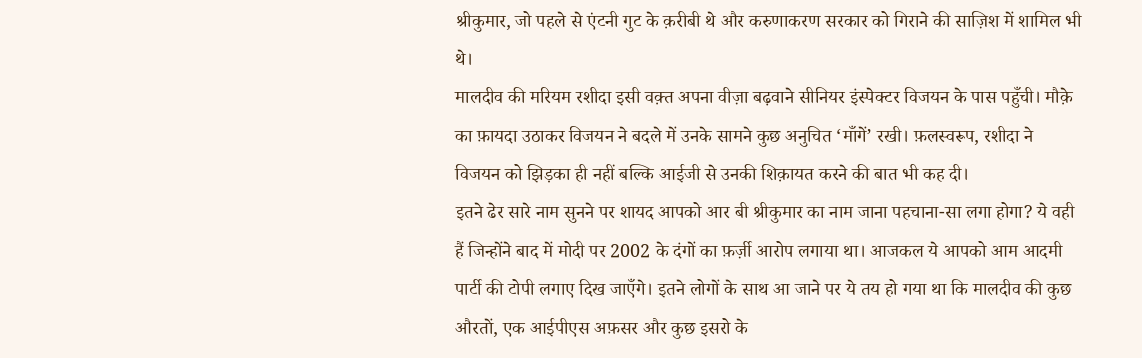श्रीकुमार, जो पहले से एंटनी गुट के क़रीबी थे और करुणाकरण सरकार को गिराने की साज़िश में शामिल भी थे।
मालदीव की मरियम रशीदा इसी वक़्त अपना वीज़ा बढ़वाने सीनियर इंस्पेक्टर विजयन के पास पहुँची। मौक़े का फ़ायदा उठाकर विजयन ने बदले में उनके सामने कुछ अनुचित ‘माँगें’ रखी। फ़लस्वरूप, रशीदा ने विजयन को झिड़का ही नहीं बल्कि आईजी से उनकी शिक़ायत करने की बात भी कह दी।
इतने ढेर सारे नाम सुनने पर शायद आपको आर बी श्रीकुमार का नाम जाना पहचाना-सा लगा होगा? ये वही हैं जिन्होंने बाद में मोदी पर 2002 के दंगों का फ़र्ज़ी आरोप लगाया था। आजकल ये आपको आम आदमी पार्टी की टोपी लगाए दिख जाएँगे। इतने लोगों के साथ आ जाने पर ये तय हो गया था कि मालदीव की कुछ औरतों, एक आईपीएस अफ़सर और कुछ इसरो के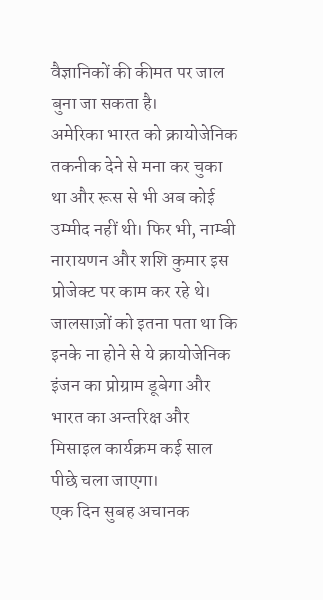वैज्ञानिकों की कीमत पर जाल बुना जा सकता है।
अमेरिका भारत को क्रायोजेनिक तकनीक देने से मना कर चुका था और रूस से भी अब कोई उम्मीद नहीं थी। फिर भी, नाम्बी नारायणन और शशि कुमार इस प्रोजेक्ट पर काम कर रहे थे। जालसाज़ों को इतना पता था कि इनके ना होने से ये क्रायोजेनिक इंजन का प्रोग्राम डूबेगा और भारत का अन्तरिक्ष और मिसाइल कार्यक्रम कई साल पीछे चला जाएगा।
एक दिन सुबह अचानक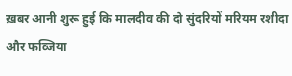ख़बर आनी शुरू हुई कि मालदीव की दो सुंदरियों मरियम रशीदा और फव्जिया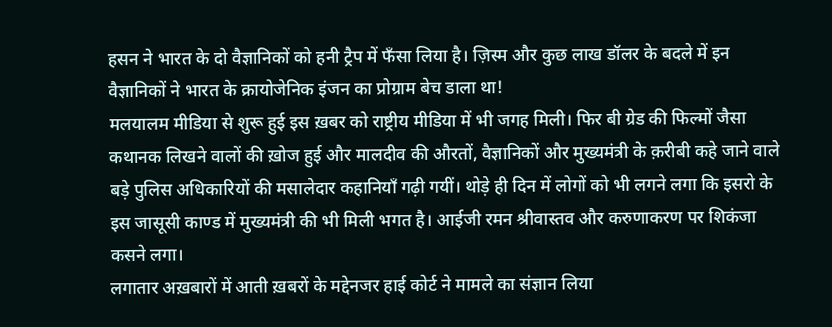हसन ने भारत के दो वैज्ञानिकों को हनी ट्रैप में फँसा लिया है। ज़िस्म और कुछ लाख डॉलर के बदले में इन वैज्ञानिकों ने भारत के क्रायोजेनिक इंजन का प्रोग्राम बेच डाला था!
मलयालम मीडिया से शुरू हुई इस ख़बर को राष्ट्रीय मीडिया में भी जगह मिली। फिर बी ग्रेड की फिल्मों जैसा कथानक लिखने वालों की ख़ोज हुई और मालदीव की औरतों, वैज्ञानिकों और मुख्यमंत्री के क़रीबी कहे जाने वाले बड़े पुलिस अधिकारियों की मसालेदार कहानियाँ गढ़ी गयीं। थोड़े ही दिन में लोगों को भी लगने लगा कि इसरो के इस जासूसी काण्ड में मुख्यमंत्री की भी मिली भगत है। आईजी रमन श्रीवास्तव और करुणाकरण पर शिकंजा कसने लगा।
लगातार अख़बारों में आती ख़बरों के मद्देनजर हाई कोर्ट ने मामले का संज्ञान लिया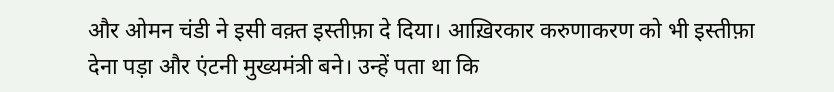और ओमन चंडी ने इसी वक़्त इस्तीफ़ा दे दिया। आख़िरकार करुणाकरण को भी इस्तीफ़ा देना पड़ा और एंटनी मुख्यमंत्री बने। उन्हें पता था कि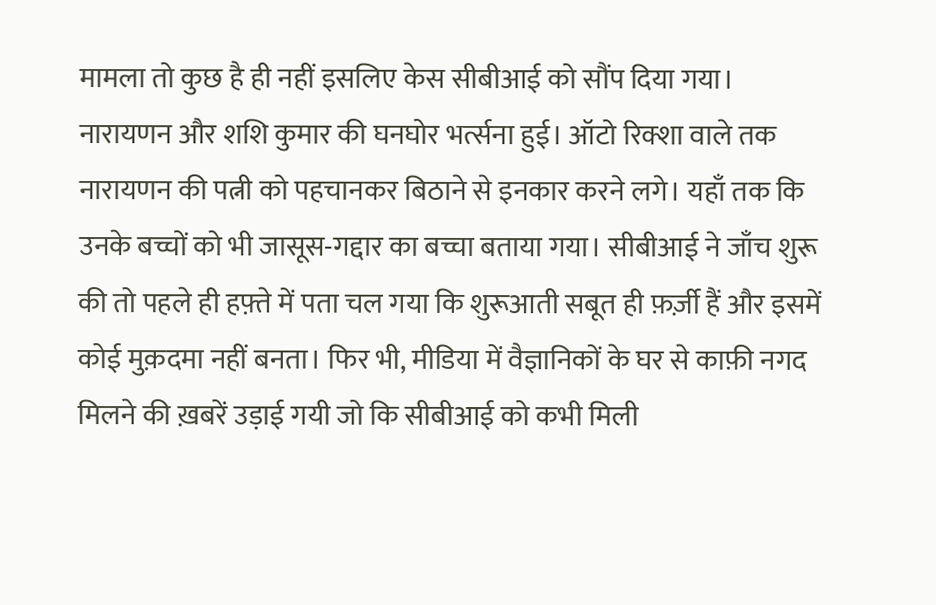मामला तो कुछ है ही नहीं इसलिए केस सीबीआई को सौंप दिया गया।
नारायणन और शशि कुमार की घनघोर भर्त्सना हुई। ऑटो रिक्शा वाले तक नारायणन की पत्नी को पहचानकर बिठाने से इनकार करने लगे। यहाँ तक कि उनके बच्चों को भी जासूस-गद्दार का बच्चा बताया गया। सीबीआई ने जाँच शुरू की तो पहले ही हफ़्ते में पता चल गया कि शुरूआती सबूत ही फ़र्ज़ी हैं और इसमें कोई मुक़दमा नहीं बनता। फिर भी, मीडिया में वैज्ञानिकों के घर से काफ़ी नगद मिलने की ख़बरें उड़ाई गयी जो कि सीबीआई को कभी मिली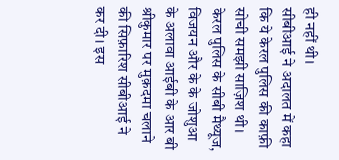ही नहीं थी।
सीबीआई ने अदालत में कहा कि ये केरल पुलिस की काफ़ी सोची समझी साज़िश थी। केरल पुलिस के सीबी मैथ्यूज, विजयन और के के जोशुआ के अलावा आईबी के आर बी श्रीकुमार पर मुक़दमा चलाने की सिफ़ारिश सीबीआई ने कर दी। इस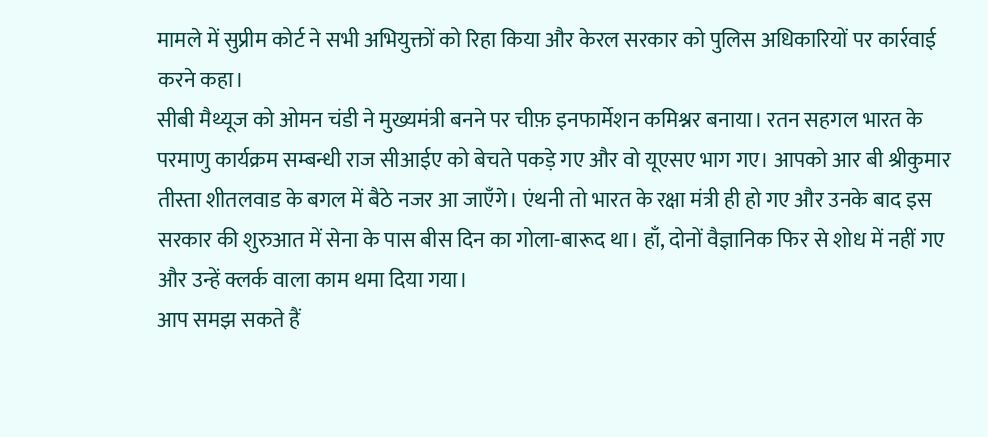मामले में सुप्रीम कोर्ट ने सभी अभियुक्तों को रिहा किया और केरल सरकार को पुलिस अधिकारियों पर कार्रवाई करने कहा।
सीबी मैथ्यूज को ओमन चंडी ने मुख्यमंत्री बनने पर चीफ़ इनफार्मेशन कमिश्नर बनाया। रतन सहगल भारत के परमाणु कार्यक्रम सम्बन्धी राज सीआईए को बेचते पकड़े गए और वो यूएसए भाग गए। आपको आर बी श्रीकुमार तीस्ता शीतलवाड के बगल में बैठे नजर आ जाएँगे। एंथनी तो भारत के रक्षा मंत्री ही हो गए और उनके बाद इस सरकार की शुरुआत में सेना के पास बीस दिन का गोला-बारूद था। हाँ, दोनों वैज्ञानिक फिर से शोध में नहीं गए और उन्हें क्लर्क वाला काम थमा दिया गया।
आप समझ सकते हैं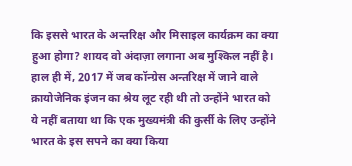कि इससे भारत के अन्तरिक्ष और मिसाइल कार्यक्रम का क्या हुआ होगा? शायद वो अंदाज़ा लगाना अब मुश्किल नहीं है।
हाल ही में, 2017 में जब कॉन्ग्रेस अन्तरिक्ष में जाने वाले क्रायोजेनिक इंजन का श्रेय लूट रही थी तो उन्होंने भारत को ये नहीं बताया था कि एक मुख्यमंत्री की कुर्सी के लिए उन्होंने भारत के इस सपने का क्या किया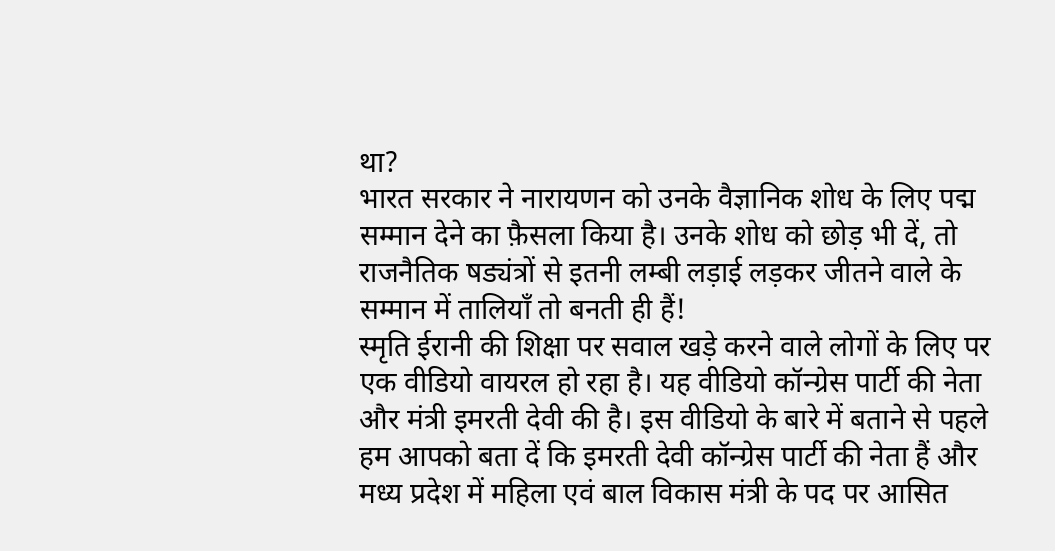था?
भारत सरकार ने नारायणन को उनके वैज्ञानिक शोध के लिए पद्म सम्मान देने का फ़ैसला किया है। उनके शोध को छोड़ भी दें, तो राजनैतिक षड्यंत्रों से इतनी लम्बी लड़ाई लड़कर जीतने वाले के सम्मान में तालियाँ तो बनती ही हैं!
स्मृति ईरानी की शिक्षा पर सवाल खड़े करने वाले लोगों के लिए पर एक वीडियो वायरल हो रहा है। यह वीडियो कॉन्ग्रेस पार्टी की नेता और मंत्री इमरती देवी की है। इस वीडियो के बारे में बताने से पहले हम आपको बता दें कि इमरती देवी कॉन्ग्रेस पार्टी की नेता हैं और मध्य प्रदेश में महिला एवं बाल विकास मंत्री के पद पर आसित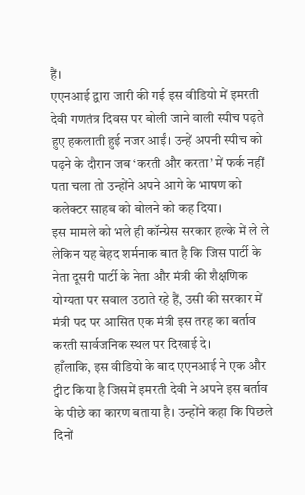हैं।
एएनआई द्वारा जारी की गई इस वीडियो में इमरती देवी गणतंत्र दिवस पर बोली जाने वाली स्पीच पढ़ते हुए हकलाती हुई नजर आईं। उन्हें अपनी स्पीच को पढ़ने के दौरान जब ‘करती और करता’ में फर्क नहीं पता चला तो उन्होंने अपने आगे के भाषण को कलेक्टर साहब को बोलने को कह दिया।
इस मामले को भले ही कॉन्ग्रेस सरकार हल्के में ले ले लेकिन यह बेहद शर्मनाक बात है कि जिस पार्टी के नेता दूसरी पार्टी के नेता और मंत्री की शैक्षणिक योग्यता पर सवाल उठाते रहे हैं, उसी की सरकार में मंत्री पद पर आसित एक मंत्री इस तरह का बर्ताव करती सार्वजनिक स्थल पर दिखाई दे।
हाँलाकि, इस वीडियो के बाद एएनआई ने एक और ट्वीट किया है जिसमें इमरती देवी ने अपने इस बर्ताव के पीछे का कारण बताया है। उन्होंने कहा कि पिछले दिनों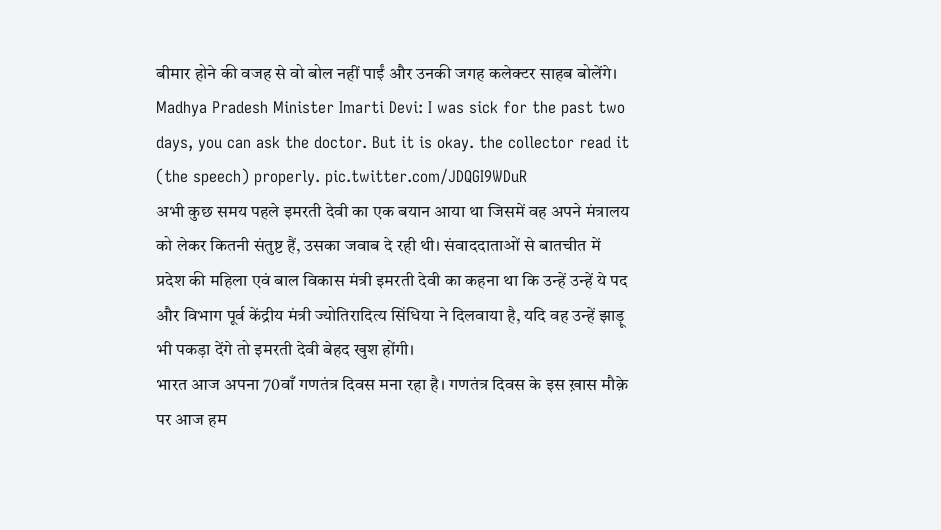बीमार होने की वजह से वो बोल नहीं पाईं और उनकी जगह कलेक्टर साहब बोलेंगे।
Madhya Pradesh Minister Imarti Devi: I was sick for the past two days, you can ask the doctor. But it is okay. the collector read it (the speech) properly. pic.twitter.com/JDQGI9WDuR
अभी कुछ समय पहले इमरती देवी का एक बयान आया था जिसमें वह अपने मंत्रालय को लेकर कितनी संतुष्ट हैं, उसका जवाब दे रही थी। संवाददाताओं से बातचीत में प्रदेश की महिला एवं बाल विकास मंत्री इमरती देवी का कहना था कि उन्हें उन्हें ये पद और विभाग पूर्व केंद्रीय मंत्री ज्योतिरादित्य सिंधिया ने दिलवाया है, यदि वह उन्हें झाड़ू भी पकड़ा देंगे तो इमरती देवी बेहद खुश होंगी।
भारत आज अपना 70वाँ गणतंत्र दिवस मना रहा है। गणतंत्र दिवस के इस ख़ास मौक़े पर आज हम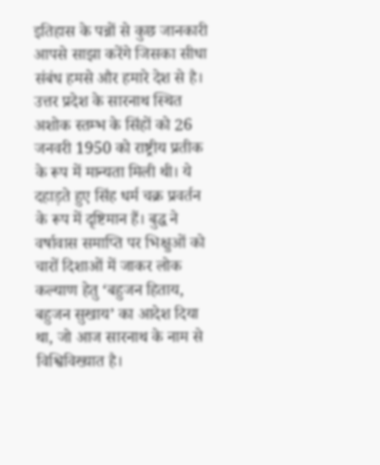इतिहास के पन्नों से कुछ जानकारी आपसे साझा करेंगे जिसका सीधा संबंध हमसे और हमारे देश से है।
उत्तर प्रदेश के सारनाथ स्थित अशोक स्तम्भ के सिंहों को 26 जनवरी 1950 को राष्ट्रीय प्रतीक के रूप में मान्यता मिली थी। ये दहाड़ते हुए सिंह धर्म चक्र प्रवर्तन के रूप में दृष्टिमान हैं। बुद्ध ने वर्षावास समाप्ति पर भिक्षुओं को चारों दिशाओं में जाकर लोक कल्याण हेतु ‘बहुजन हिताय, बहुजन सुखाय’ का आदेश दिया था, जो आज सारनाथ के नाम से विश्विविख्यात है।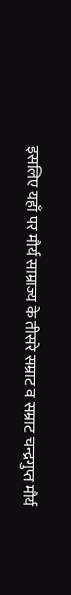इसलिए यहाँ पर मौर्य साम्राज्य के तीसरे सम्राट व सम्राट चन्द्रगुप्त मौर्य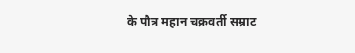के पौत्र महान चक्रवर्ती सम्राट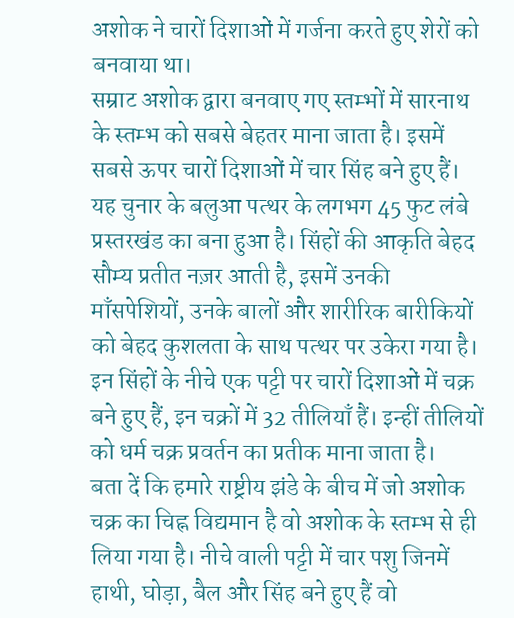अशोक ने चारों दिशाओं में गर्जना करते हुए शेरों को बनवाया था।
सम्राट अशोक द्वारा बनवाए गए स्तम्भों में सारनाथ के स्तम्भ को सबसे बेहतर माना जाता है। इसमें सबसे ऊपर चारों दिशाओं में चार सिंह बने हुए हैं। यह चुनार के बलुआ पत्थर के लगभग 45 फुट लंबे प्रस्तरखंड का बना हुआ है। सिंहों की आकृति बेहद सौम्य प्रतीत नज़र आती है, इसमें उनकी माँसपेशियों, उनके बालों और शारीरिक बारीकियों को बेहद कुशलता के साथ पत्थर पर उकेरा गया है। इन सिंहों के नीचे एक पट्टी पर चारों दिशाओं में चक्र बने हुए हैं, इन चक्रों में 32 तीलियाँ हैं। इन्हीं तीलियों को धर्म चक्र प्रवर्तन का प्रतीक माना जाता है।
बता दें कि हमारे राष्ट्रीय झंडे के बीच में जो अशोक चक्र का चिह्न विद्यमान है वो अशोक के स्तम्भ से ही लिया गया है। नीचे वाली पट्टी में चार पशु जिनमें हाथी, घोड़ा, बैल और सिंह बने हुए हैं वो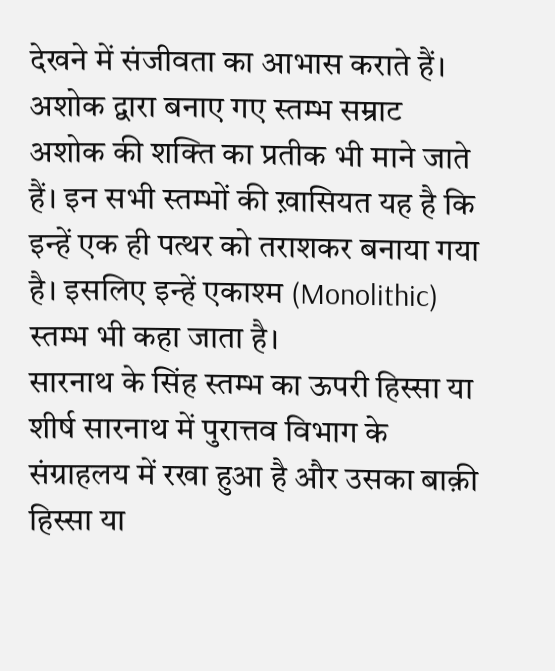देखने में संजीवता का आभास कराते हैं। अशोक द्वारा बनाए गए स्तम्भ सम्राट अशोक की शक्ति का प्रतीक भी माने जाते हैं। इन सभी स्तम्भों की ख़ासियत यह है कि इन्हें एक ही पत्थर को तराशकर बनाया गया है। इसलिए इन्हें एकाश्म (Monolithic) स्तम्भ भी कहा जाता है।
सारनाथ के सिंह स्तम्भ का ऊपरी हिस्सा या शीर्ष सारनाथ में पुरात्तव विभाग के संग्राहलय में रखा हुआ है और उसका बाक़ी हिस्सा या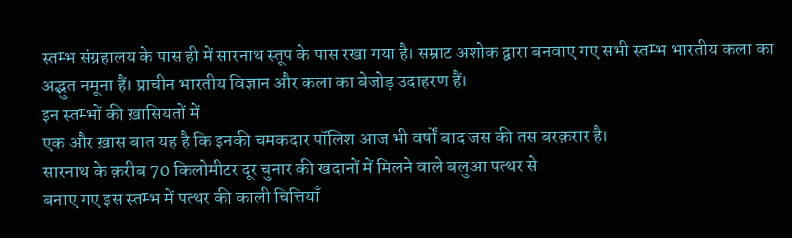स्तम्भ संग्रहालय के पास ही में सारनाथ स्तूप के पास रखा गया है। सम्राट अशोक द्वारा बनवाए गए सभी स्तम्भ भारतीय कला का अद्भुत नमूना हैं। प्राचीन भारतीय विज्ञान और कला का बेजोड़ उदाहरण हैं।
इन स्तम्भों की ख़ासियतों में
एक और ख़ास बात यह है कि इनकी चमकदार पॉलिश आज भी वर्षों बाद जस की तस बरक़रार है।
सारनाथ के क़रीब 70 किलोमीटर दूर चुनार की खदानों में मिलने वाले बलुआ पत्थर से
बनाए गए इस स्तम्भ में पत्थर की काली चित्तियाँ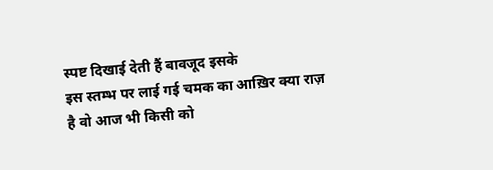स्पष्ट दिखाई देती हैं बावजूद इसके
इस स्तम्भ पर लाई गई चमक का आख़िर क्या राज़ है वो आज भी किसी को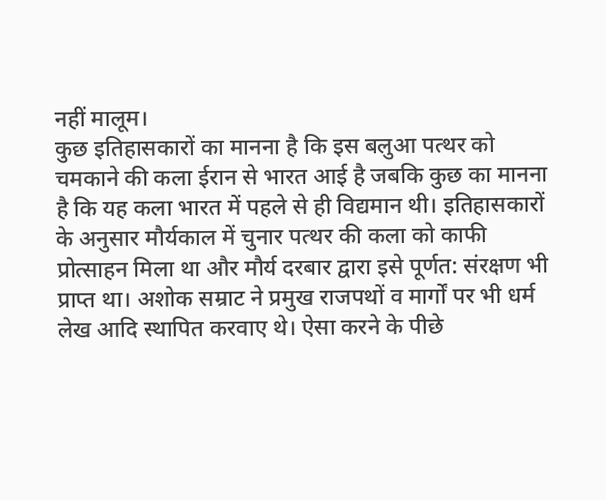नहीं मालूम।
कुछ इतिहासकारों का मानना है कि इस बलुआ पत्थर को चमकाने की कला ईरान से भारत आई है जबकि कुछ का मानना है कि यह कला भारत में पहले से ही विद्यमान थी। इतिहासकारों के अनुसार मौर्यकाल में चुनार पत्थर की कला को काफी प्रोत्साहन मिला था और मौर्य दरबार द्वारा इसे पूर्णत: संरक्षण भी प्राप्त था। अशोक सम्राट ने प्रमुख राजपथों व मार्गों पर भी धर्म लेख आदि स्थापित करवाए थे। ऐसा करने के पीछे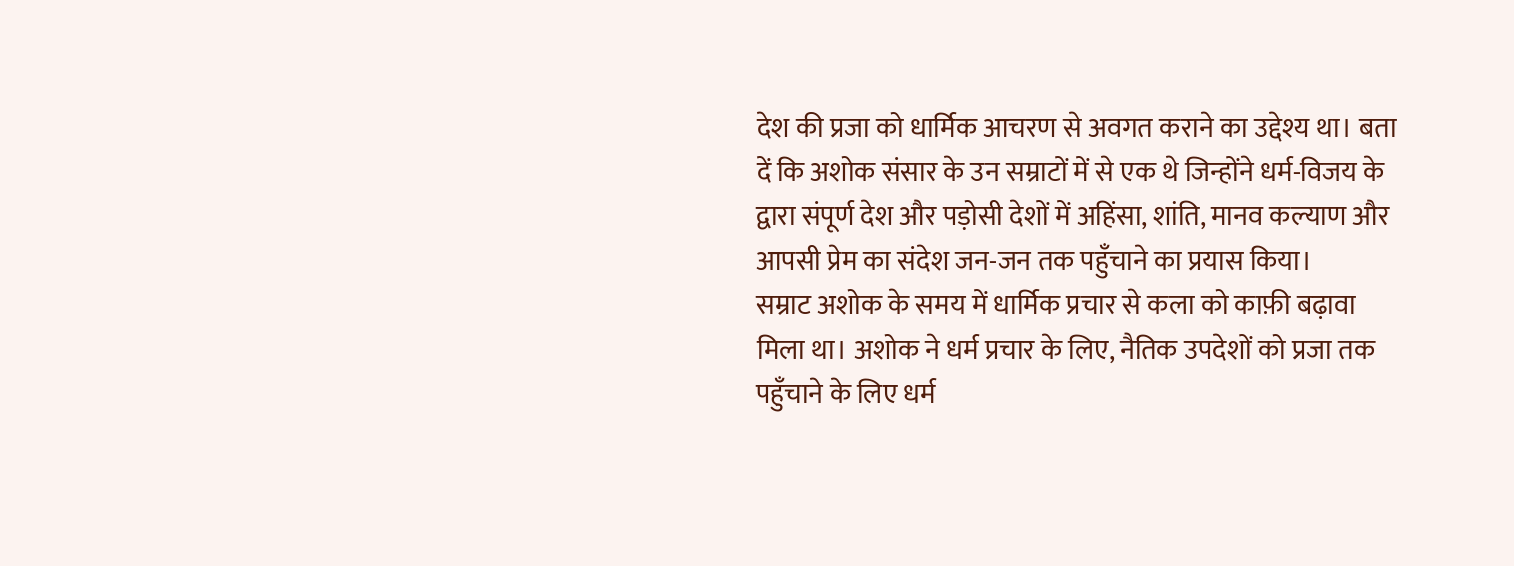देश की प्रजा को धार्मिक आचरण से अवगत कराने का उद्देश्य था। बता दें कि अशोक संसार के उन सम्राटों में से एक थे जिन्होंने धर्म-विजय के द्वारा संपूर्ण देश और पड़ोसी देशों में अहिंसा, शांति, मानव कल्याण और आपसी प्रेम का संदेश जन-जन तक पहुँचाने का प्रयास किया।
सम्राट अशोक के समय में धार्मिक प्रचार से कला को काफ़ी बढ़ावा मिला था। अशोक ने धर्म प्रचार के लिए, नैतिक उपदेशों को प्रजा तक पहुँचाने के लिए धर्म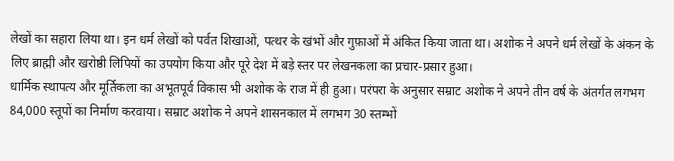लेखों का सहारा लिया था। इन धर्म लेखों को पर्वत शिखाओं, पत्थर के खंभों और गुफ़ाओं में अंकित किया जाता था। अशोक ने अपने धर्म लेखों के अंकन के लिए ब्राह्मी और खरोष्ठी लिपियों का उपयोग किया और पूरे देश में बड़े स्तर पर लेखनकला का प्रचार-प्रसार हुआ।
धार्मिक स्थापत्य और मूर्तिकला का अभूतपूर्व विकास भी अशोक के राज में ही हुआ। परंपरा के अनुसार सम्राट अशोक ने अपने तीन वर्ष के अंतर्गत लगभग 84,000 स्तूपों का निर्माण करवाया। सम्राट अशोक ने अपने शासनकाल में लगभग 30 स्तम्भों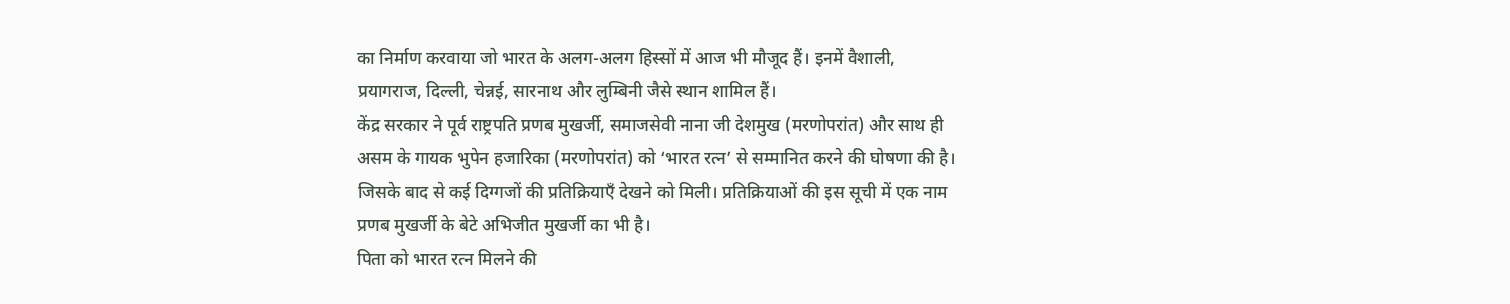का निर्माण करवाया जो भारत के अलग-अलग हिस्सों में आज भी मौजूद हैं। इनमें वैशाली, प्रयागराज, दिल्ली, चेन्नई, सारनाथ और लुम्बिनी जैसे स्थान शामिल हैं।
केंद्र सरकार ने पूर्व राष्ट्रपति प्रणब मुखर्जी, समाजसेवी नाना जी देशमुख (मरणोपरांत) और साथ ही असम के गायक भुपेन हजारिका (मरणोपरांत) को ‘भारत रत्न’ से सम्मानित करने की घोषणा की है। जिसके बाद से कई दिग्गजों की प्रतिक्रियाएँ देखने को मिली। प्रतिक्रियाओं की इस सूची में एक नाम प्रणब मुखर्जी के बेटे अभिजीत मुखर्जी का भी है।
पिता को भारत रत्न मिलने की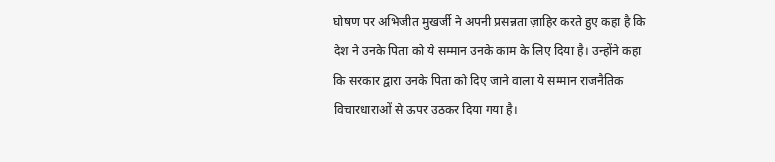घोषण पर अभिजीत मुखर्जी ने अपनी प्रसन्नता ज़ाहिर करते हुए कहा है कि देश ने उनके पिता को ये सम्मान उनके काम के लिए दिया है। उन्होंने कहा कि सरकार द्वारा उनके पिता को दिए जाने वाला ये सम्मान राजनैतिक विचारधाराओं से ऊपर उठकर दिया गया है।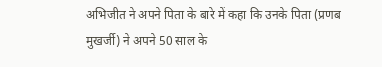अभिजीत ने अपने पिता के बारे में कहा कि उनके पिता (प्रणब मुखर्जी) ने अपने 50 साल के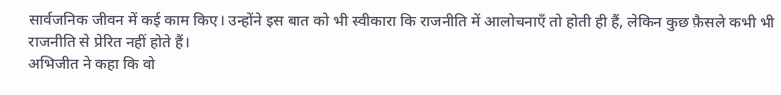सार्वजनिक जीवन में कई काम किए। उन्होंने इस बात को भी स्वीकारा कि राजनीति में आलोचनाएँ तो होती ही हैं, लेकिन कुछ फ़ैसले कभी भी राजनीति से प्रेरित नहीं होते हैं।
अभिजीत ने कहा कि वो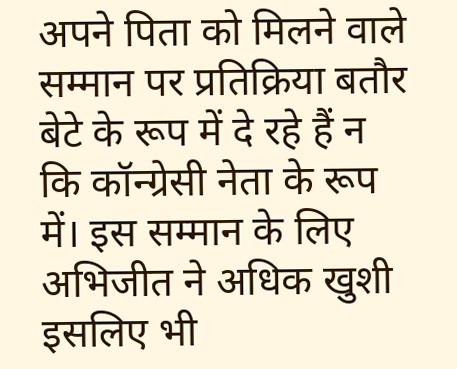अपने पिता को मिलने वाले सम्मान पर प्रतिक्रिया बतौर बेटे के रूप में दे रहे हैं न कि कॉन्ग्रेसी नेता के रूप में। इस सम्मान के लिए अभिजीत ने अधिक खुशी इसलिए भी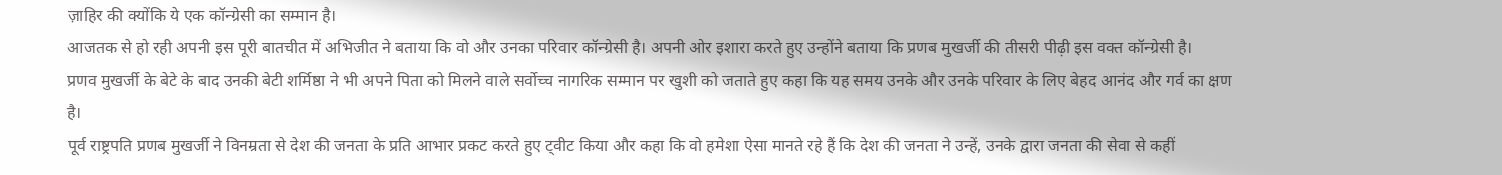ज़ाहिर की क्योंकि ये एक कॉन्ग्रेसी का सम्मान है।
आजतक से हो रही अपनी इस पूरी बातचीत में अभिजीत ने बताया कि वो और उनका परिवार कॉन्ग्रेसी है। अपनी ओर इशारा करते हुए उन्होंने बताया कि प्रणब मुखर्जी की तीसरी पीढ़ी इस वक्त कॉन्ग्रेसी है।
प्रणव मुखर्जी के बेटे के बाद उनकी बेटी शर्मिष्ठा ने भी अपने पिता को मिलने वाले सर्वोच्च नागरिक सम्मान पर खुशी को जताते हुए कहा कि यह समय उनके और उनके परिवार के लिए बेहद आनंद और गर्व का क्षण है।
पूर्व राष्ट्रपति प्रणब मुखर्जी ने विनम्रता से देश की जनता के प्रति आभार प्रकट करते हुए ट्वीट किया और कहा कि वो हमेशा ऐसा मानते रहे हैं कि देश की जनता ने उन्हें, उनके द्वारा जनता की सेवा से कहीं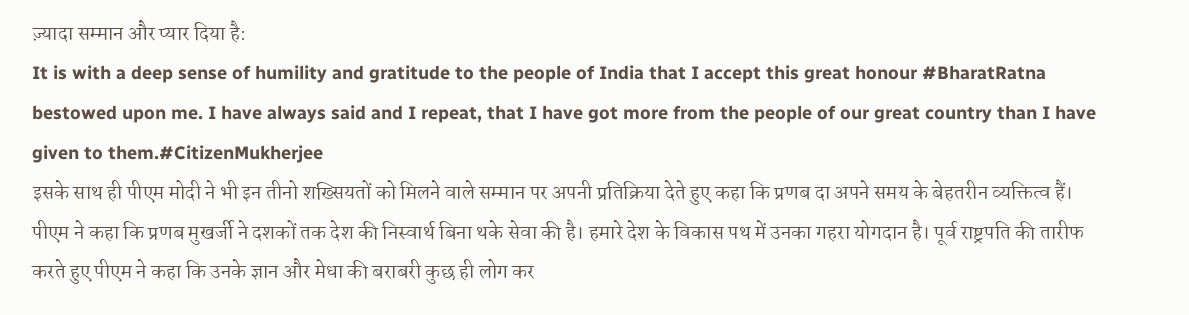ज़्यादा सम्मान और प्यार दिया है:
It is with a deep sense of humility and gratitude to the people of India that I accept this great honour #BharatRatna bestowed upon me. I have always said and I repeat, that I have got more from the people of our great country than I have given to them.#CitizenMukherjee
इसके साथ ही पीएम मोदी ने भी इन तीनो शख्सियतों को मिलने वाले सम्मान पर अपनी प्रतिक्रिया देते हुए कहा कि प्रणब दा अपने समय के बेहतरीन व्यक्तित्व हैं। पीएम ने कहा कि प्रणब मुखर्जी ने दशकों तक देश की निस्वार्थ बिना थके सेवा की है। हमारे देश के विकास पथ में उनका गहरा योगदान है। पूर्व राष्ट्रपति की तारीफ करते हुए पीएम ने कहा कि उनके ज्ञान और मेधा की बराबरी कुछ ही लोग कर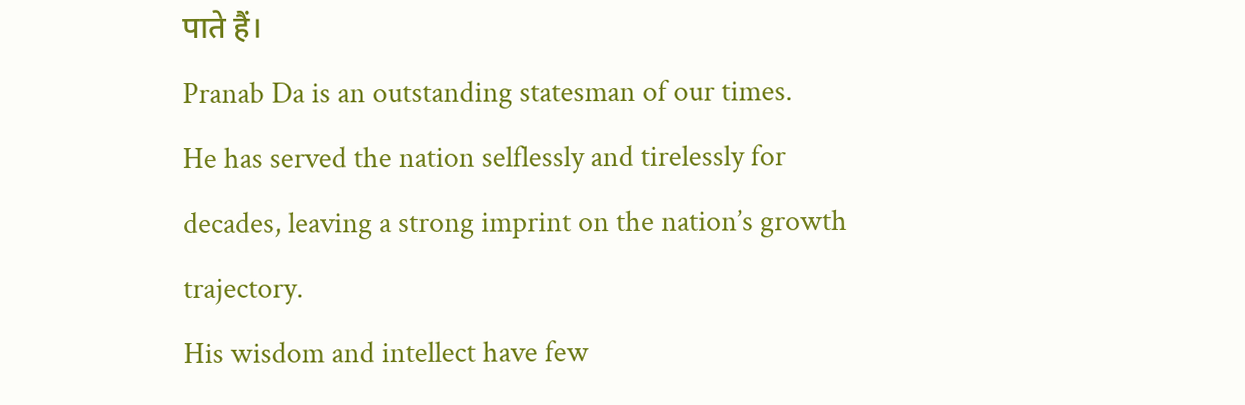पाते हैं।
Pranab Da is an outstanding statesman of our times.
He has served the nation selflessly and tirelessly for decades, leaving a strong imprint on the nation’s growth trajectory.
His wisdom and intellect have few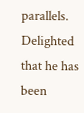parallels. Delighted that he has been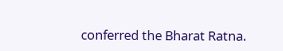conferred the Bharat Ratna.